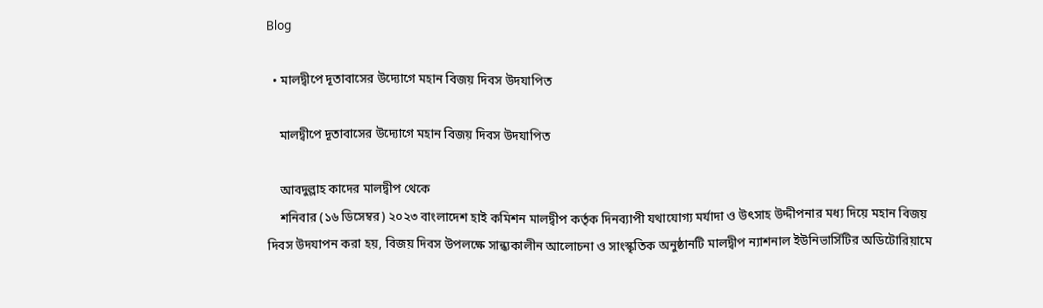Blog

  • মালদ্বীপে দূতাবাসের উদ্যোগে মহান বিজয় দিবস উদযাপিত

    মালদ্বীপে দূতাবাসের উদ্যোগে মহান বিজয় দিবস উদযাপিত

    আবদুল্লাহ কাদের মালদ্বীপ থেকে
    শনিবার (১৬ ডিসেম্বর) ২০২৩ বাংলাদেশ হাই কমিশন মালদ্বীপ কর্তৃক দিনব্যাপী যথাযোগ্য মর্যাদা ও উৎসাহ উদ্দীপনার মধ্য দিয়ে মহান বিজয় দিবস উদযাপন করা হয়, বিজয় দিবস উপলক্ষে সান্ধ্যকালীন আলোচনা ও সাংস্কৃতিক অনুষ্ঠানটি মালদ্বীপ ন্যাশনাল ইউনিভার্সিটির অডিটোরিয়ামে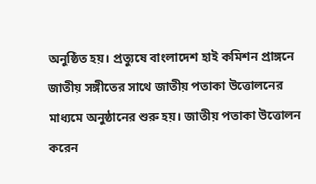অনুষ্ঠিত হয়। প্রত্যুষে বাংলাদেশ হাই কমিশন প্রাঙ্গনে জাতীয় সঙ্গীতের সাথে জাতীয় পতাকা উত্তোলনের মাধ্যমে অনুষ্ঠানের শুরু হয়। জাতীয় পতাকা উত্তোলন করেন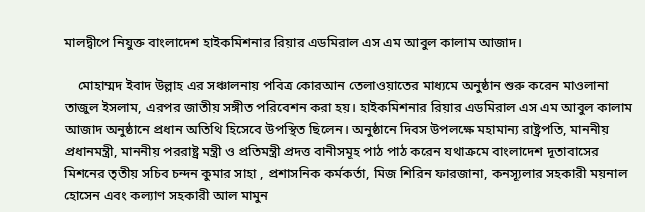মালদ্বীপে নিযুক্ত বাংলাদেশ হাইকমিশনার রিয়ার এডমিরাল এস এম আবুল কালাম আজাদ।

    মোহাম্মদ ইবাদ উল্লাহ এর সঞ্চালনায় পবিত্র কোরআন তেলাওয়াতের মাধ্যমে অনুষ্ঠান শুরু করেন মাওলানা তাজুল ইসলাম, এরপর জাতীয় সঙ্গীত পরিবেশন করা হয়। হাইকমিশনার রিয়ার এডমিরাল এস এম আবুল কালাম আজাদ অনুষ্ঠানে প্রধান অতিথি হিসেবে উপস্থিত ছিলেন। অনুষ্ঠানে দিবস উপলক্ষে মহামান্য রাষ্ট্রপতি, মাননীয় প্রধানমন্ত্রী, মাননীয় পররাষ্ট্র মন্ত্রী ও প্রতিমন্ত্রী প্রদত্ত বানীসমূহ পাঠ পাঠ করেন যথাক্রমে বাংলাদেশ দূতাবাসের মিশনের তৃতীয় সচিব চন্দন কুমার সাহা , প্রশাসনিক কর্মকর্তা, মিজ শিরিন ফারজানা, কনস্যূলার সহকারী ময়নাল হোসেন এবং কল্যাণ সহকারী আল মামুন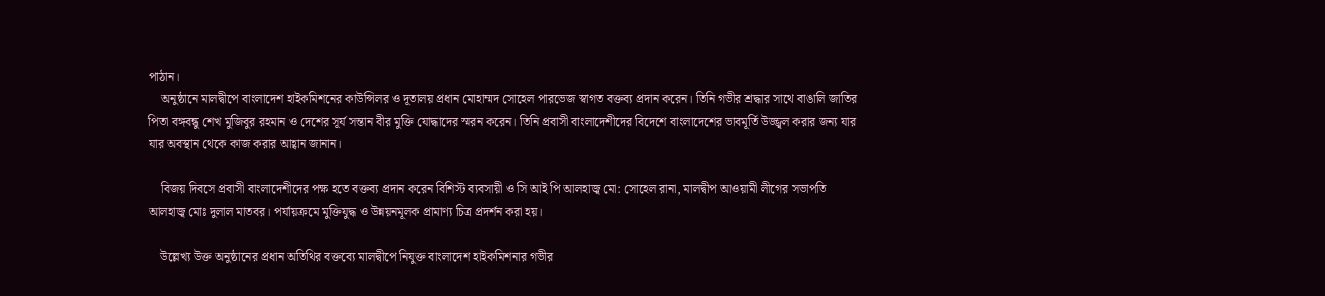পাঠান।
    অনুষ্ঠানে মালদ্বীপে বাংলাদেশ হাইকমিশনের কাউন্সিলর ও দূতালয় প্রধান মোহাম্মদ সোহেল পারভেজ স্বাগত বক্তব্য প্রদান করেন। তিনি গভীর শ্রদ্ধার সাথে বাঙালি জাতির পিতা বঙ্গবন্ধু শেখ মুজিবুর রহমান ও দেশের সূর্য সন্তান বীর মুক্তি যোদ্ধাদের স্মরন করেন। তিনি প্রবাসী বাংলাদেশীদের বিদেশে বাংলাদেশের ভাবমূর্তি উজ্জ্বল করার জন্য যার যার অবস্থান থেকে কাজ করার আহ্বান জানান।

    বিজয় দিবসে প্রবাসী বাংলাদেশীদের পক্ষ হতে বক্তব্য প্রদান করেন বিশিস্ট ব্যবসায়ী ও সি আই পি আলহাজ্ব মো: সোহেল রানা, মালদ্বীপ আওয়ামী লীগের সভাপতি আলহাজ্ব মোঃ দুলাল মাতবর। পর্যায়ক্রমে মুক্তিযুদ্ধ ও উন্নয়নমূলক প্রামাণ্য চিত্র প্রদর্শন করা হয়।

    উল্লেখ্য উক্ত অনুষ্ঠানের প্রধান অতিথির বক্তব্যে মালদ্বীপে নিযুক্ত বাংলাদেশ হাইকমিশনার গভীর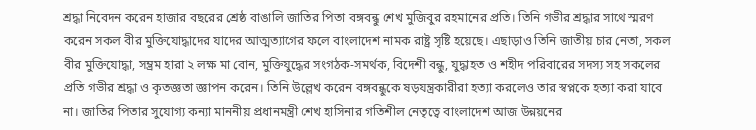শ্রদ্ধা নিবেদন করেন হাজার বছরের শ্রেষ্ঠ বাঙালি জাতির পিতা বঙ্গবন্ধু শেখ মুজিবুর রহমানের প্রতি। তিনি গভীর শ্রদ্ধার সাথে স্মরণ করেন সকল বীর মুক্তিযোদ্ধাদের যাদের আত্মত্যাগের ফলে বাংলাদেশ নামক রাষ্ট্র সৃষ্টি হয়েছে। এছাড়াও তিনি জাতীয় চার নেতা, সকল বীর মুক্তিযোদ্ধা, সম্ভ্রম হারা ২ লক্ষ মা বোন, মুক্তিযুদ্ধের সংগঠক-সমর্থক, বিদেশী বন্ধু, যুদ্ধাহত ও শহীদ পরিবারের সদস্য সহ সকলের প্রতি গভীর শ্রদ্ধা ও কৃতজ্ঞতা জ্ঞাপন করেন। তিনি উল্লেখ করেন বঙ্গবন্ধুকে ষড়যন্ত্রকারীরা হত্যা করলেও তার স্বপ্নকে হত্যা করা যাবে না। জাতির পিতার সুযোগ্য কন্যা মাননীয় প্রধানমন্ত্রী শেখ হাসিনার গতিশীল নেতৃত্বে বাংলাদেশ আজ উন্নয়নের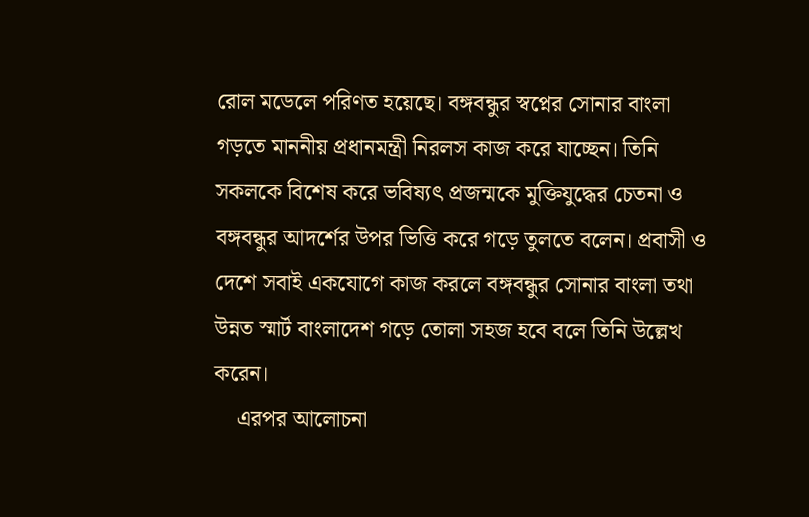রোল মডেলে পরিণত হয়েছে। বঙ্গবন্ধুর স্বপ্নের সোনার বাংলা গড়তে মাননীয় প্রধানমন্ত্রী নিরলস কাজ করে যাচ্ছেন। তিনি সকলকে বিশেষ করে ভবিষ্যৎ প্রজন্মকে মুক্তিযুদ্ধের চেতনা ও বঙ্গবন্ধুর আদর্শের উপর ভিত্তি করে গড়ে তুলতে বলেন। প্রবাসী ও দেশে সবাই একযোগে কাজ করলে বঙ্গবন্ধুর সোনার বাংলা তথা উন্নত স্মার্ট বাংলাদেশ গড়ে তোলা সহজ হবে বলে তিনি উল্লেখ করেন।
    এরপর আলোচনা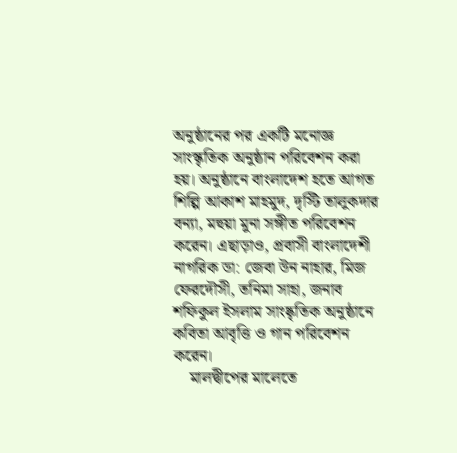অনুষ্ঠানের পর একটি মনোজ্ঞ সাংস্কৃতিক অনুষ্ঠান পরিবেশন করা হয়। অনুষ্ঠানে বাংলাদেশ হতে আগত শিল্পি আকাশ মাহমুদ, দৃস্টি তালুকদার বন্যা, মহুয়া মুনা সঙ্গীত পরিবেশন করেন। এছাড়াও, প্রবাসী বাংলাদেশী নাগরিক ডা: জেবা উন নাহার, মিজ ফেরদৌসী, তনিমা সাহা, জনাব শফিকুল ইসলাম সাংষ্কৃতিক অনুষ্ঠানে কবিতা আবৃত্তি ও গান পরিবেশন করেন।
    মালদ্বীপের মালেতে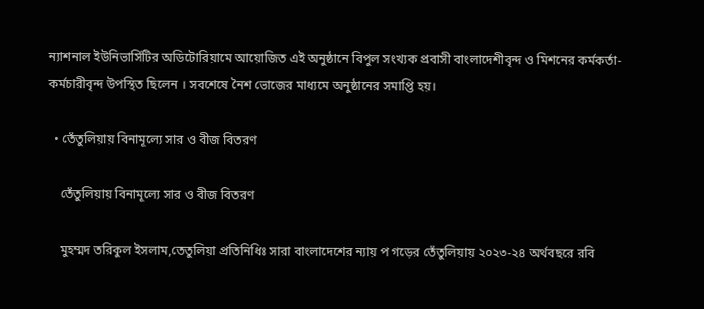ন্যাশনাল ইউনিভার্সিটির অডিটোরিয়ামে আয়োজিত এই অনুষ্ঠানে বিপুল সংখ্যক প্রবাসী বাংলাদেশীবৃন্দ ও মিশনের কর্মকর্তা-কর্মচারীবৃন্দ উপস্থিত ছিলেন । সবশেষে নৈশ ভোজের মাধ্যমে অনুষ্ঠানের সমাপ্তি হয়।

  • তেঁতুলিয়ায় বিনামূল্যে সার ও বীজ বিতরণ

    তেঁতুলিয়ায় বিনামূল্যে সার ও বীজ বিতরণ

    মুহম্মদ তরিকুল ইসলাম,তেতুলিয়া প্রতিনিধিঃ সারা বাংলাদেশের ন্যায় প গড়ের তেঁতুলিয়ায় ২০২৩-২৪ অর্থবছরে রবি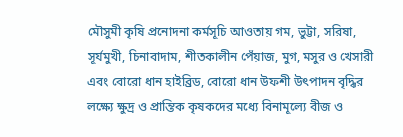মৌসুমী কৃষি প্রনোদনা কর্মসূচি আওতায় গম, ভুট্টা, সরিষা, সূর্যমুখী, চিনাবাদাম, শীতকালীন পেঁয়াজ, মুগ, মসুর ও খেসারী এবং বোরো ধান হাইব্রিড, বোরো ধান উফশী উৎপাদন বৃদ্ধির লক্ষ্যে ক্ষুদ্র ও প্রান্তিক কৃষকদের মধ্যে বিনামূল্যে বীজ ও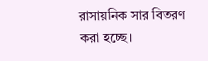রাসায়নিক সার বিতরণ করা হচ্ছে।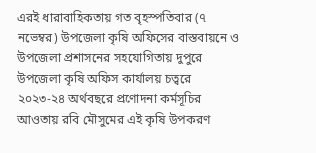এরই ধারাবাহিকতায় গত বৃহস্পতিবার (৭ নভেম্বর) উপজেলা কৃষি অফিসের বাস্তবায়নে ও উপজেলা প্রশাসনের সহযোগিতায় দুপুরে উপজেলা কৃষি অফিস কার্যালয় চত্বরে ২০২৩-২৪ অর্থবছরে প্রণোদনা কর্মসূচির আওতায় রবি মৌসুমের এই কৃষি উপকরণ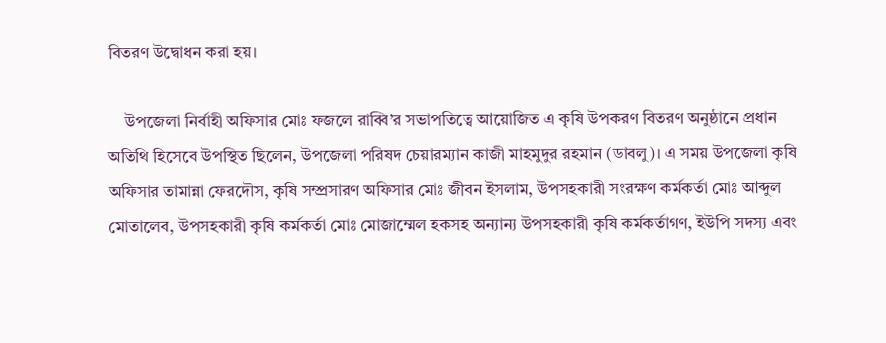বিতরণ উদ্বোধন করা হয়।

    উপজেলা নির্বাহী অফিসার মোঃ ফজলে রাব্বি’র সভাপতিত্বে আয়োজিত এ কৃষি উপকরণ বিতরণ অনুষ্ঠানে প্রধান অতিথি হিসেবে উপস্থিত ছিলেন, উপজেলা পরিষদ চেয়ারম্যান কাজী মাহমুদুর রহমান (ডাবলু)। এ সময় উপজেলা কৃষি অফিসার তামান্না ফেরদৌস, কৃষি সম্প্রসারণ অফিসার মোঃ জীবন ইসলাম, উপসহকারী সংরক্ষণ কর্মকর্তা মোঃ আব্দুল মোতালেব, উপসহকারী কৃষি কর্মকর্তা মোঃ মোজাম্মেল হকসহ অন্যান্য উপসহকারী কৃষি কর্মকর্তাগণ, ইউপি সদস্য এবং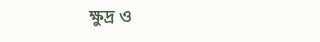ক্ষুদ্র ও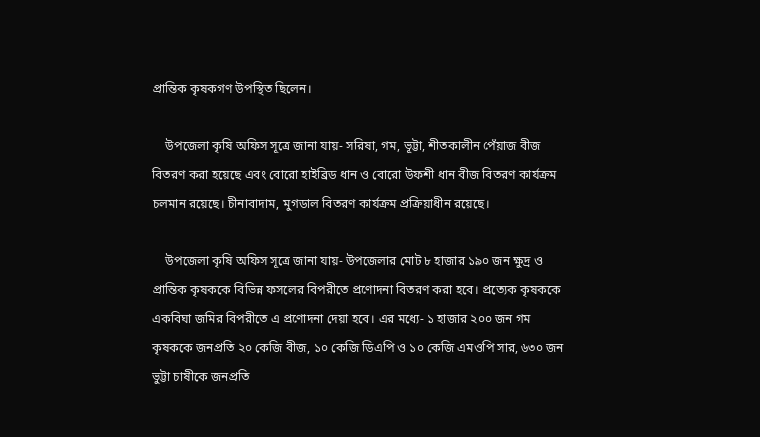প্রান্তিক কৃষকগণ উপস্থিত ছিলেন।

    উপজেলা কৃষি অফিস সূত্রে জানা যায়- সরিষা, গম, ভূট্টা, শীতকালীন পেঁয়াজ বীজ বিতরণ করা হয়েছে এবং বোরো হাইব্রিড ধান ও বোরো উফশী ধান বীজ বিতরণ কার্যক্রম চলমান রয়েছে। চীনাবাদাম, মুগডাল বিতরণ কার্যক্রম প্রক্রিয়াধীন রয়েছে।

    উপজেলা কৃষি অফিস সূত্রে জানা যায়- উপজেলার মোট ৮ হাজার ১৯০ জন ক্ষুদ্র ও প্রান্তিক কৃষককে বিভিন্ন ফসলের বিপরীতে প্রণোদনা বিতরণ করা হবে। প্রত্যেক কৃষককে একবিঘা জমির বিপরীতে এ প্রণোদনা দেয়া হবে। এর মধ্যে- ১ হাজার ২০০ জন গম কৃষককে জনপ্রতি ২০ কেজি বীজ, ১০ কেজি ডিএপি ও ১০ কেজি এমওপি সার, ৬৩০ জন ভুট্টা চাষীকে জনপ্রতি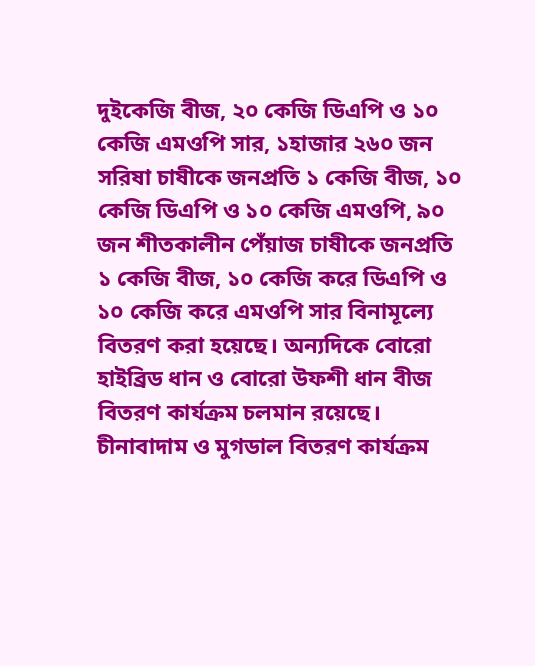দুইকেজি বীজ, ২০ কেজি ডিএপি ও ১০ কেজি এমওপি সার, ১হাজার ২৬০ জন সরিষা চাষীকে জনপ্রতি ১ কেজি বীজ, ১০ কেজি ডিএপি ও ১০ কেজি এমওপি, ৯০ জন শীতকালীন পেঁয়াজ চাষীকে জনপ্রতি ১ কেজি বীজ, ১০ কেজি করে ডিএপি ও ১০ কেজি করে এমওপি সার বিনামূল্যে বিতরণ করা হয়েছে। অন্যদিকে বোরো হাইব্রিড ধান ও বোরো উফশী ধান বীজ বিতরণ কার্যক্রম চলমান রয়েছে। চীনাবাদাম ও মুগডাল বিতরণ কার্যক্রম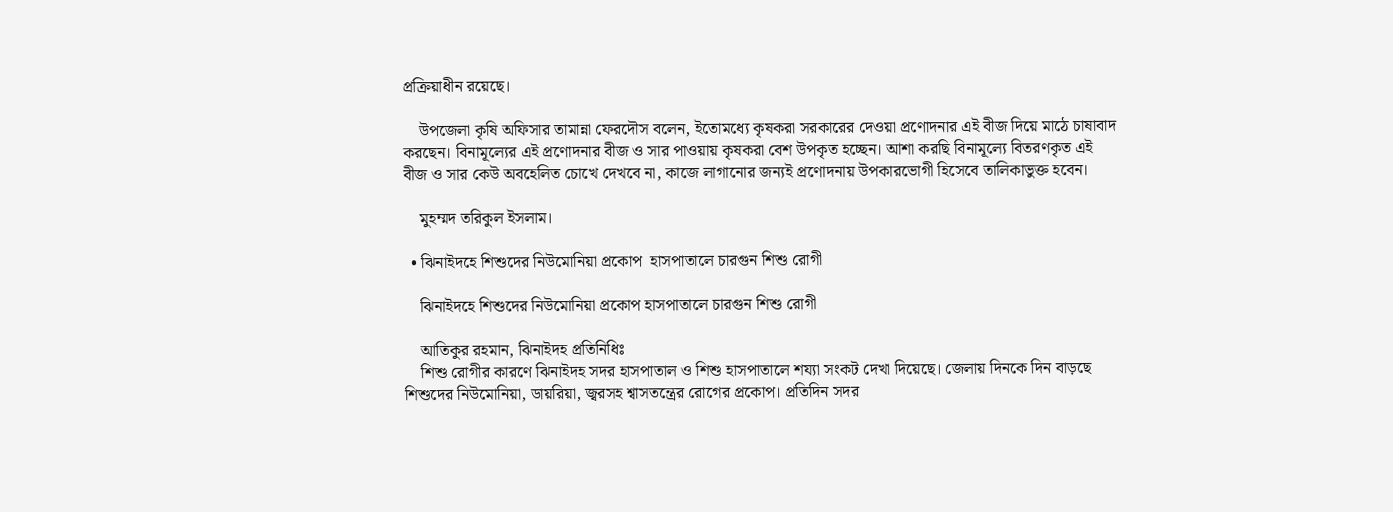প্রক্রিয়াধীন রয়েছে।

    উপজেলা কৃষি অফিসার তামান্না ফেরদৌস বলেন, ইতোমধ্যে কৃষকরা সরকারের দেওয়া প্রণোদনার এই বীজ দিয়ে মাঠে চাষাবাদ করছেন। বিনামূল্যের এই প্রণোদনার বীজ ও সার পাওয়ায় কৃষকরা বেশ উপকৃত হচ্ছেন। আশা করছি বিনামূল্যে বিতরণকৃত এই বীজ ও সার কেউ অবহেলিত চোখে দেখবে না, কাজে লাগানোর জন্যই প্রণোদনায় উপকারভোগী হিসেবে তালিকাভুক্ত হবেন।

    মুহম্মদ তরিকুল ইসলাম।

  • ঝিনাইদহে শিশুদের নিউমোনিয়া প্রকোপ  হাসপাতালে চারগুন শিশু রোগী

    ঝিনাইদহে শিশুদের নিউমোনিয়া প্রকোপ হাসপাতালে চারগুন শিশু রোগী

    আতিকুর রহমান, ঝিনাইদহ প্রতিনিধিঃ
    শিশু রোগীর কারণে ঝিনাইদহ সদর হাসপাতাল ও শিশু হাসপাতালে শয্যা সংকট দেখা দিয়েছে। জেলায় দিনকে দিন বাড়ছে শিশুদের নিউমোনিয়া, ডায়রিয়া, জ্বরসহ শ্বাসতন্ত্রের রোগের প্রকোপ। প্রতিদিন সদর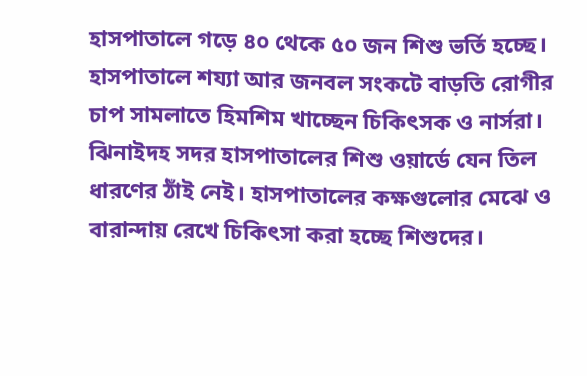হাসপাতালে গড়ে ৪০ থেকে ৫০ জন শিশু ভর্তি হচ্ছে। হাসপাতালে শয্যা আর জনবল সংকটে বাড়তি রোগীর চাপ সামলাতে হিমশিম খাচ্ছেন চিকিৎসক ও নার্সরা। ঝিনাইদহ সদর হাসপাতালের শিশু ওয়ার্ডে যেন তিল ধারণের ঠাঁই নেই। হাসপাতালের কক্ষগুলোর মেঝে ও বারান্দায় রেখে চিকিৎসা করা হচ্ছে শিশুদের।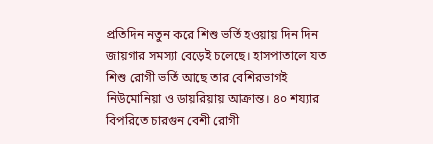প্রতিদিন নতুন করে শিশু ভর্তি হওয়ায় দিন দিন জায়গার সমস্যা বেড়েই চলেছে। হাসপাতালে যত শিশু রোগী ভর্তি আছে তার বেশিরভাগই নিউমোনিয়া ও ডায়রিয়ায় আক্রান্ত। ৪০ শয্যার বিপরিতে চারগুন বেশী রোগী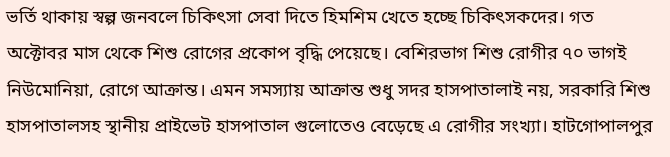ভর্তি থাকায় স্বল্প জনবলে চিকিৎসা সেবা দিতে হিমশিম খেতে হচ্ছে চিকিৎসকদের। গত অক্টোবর মাস থেকে শিশু রোগের প্রকোপ বৃদ্ধি পেয়েছে। বেশিরভাগ শিশু রোগীর ৭০ ভাগই নিউমোনিয়া, রোগে আক্রান্ত। এমন সমস্যায় আক্রান্ত শুধু সদর হাসপাতালাই নয়, সরকারি শিশু হাসপাতালসহ স্থানীয় প্রাইভেট হাসপাতাল গুলোতেও বেড়েছে এ রোগীর সংখ্যা। হাটগোপালপুর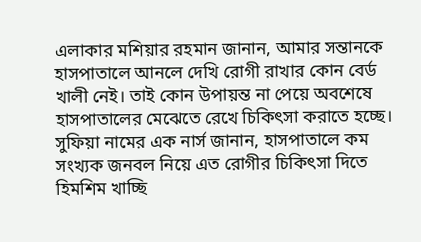এলাকার মশিয়ার রহমান জানান, আমার সন্তানকে হাসপাতালে আনলে দেখি রোগী রাখার কোন বের্ড খালী নেই। তাই কোন উপায়ন্ত না পেয়ে অবশেষে হাসপাতালের মেঝেতে রেখে চিকিৎসা করাতে হচ্ছে। সুফিয়া নামের এক নার্স জানান, হাসপাতালে কম সংখ্যক জনবল নিয়ে এত রোগীর চিকিৎসা দিতে হিমশিম খাচ্ছি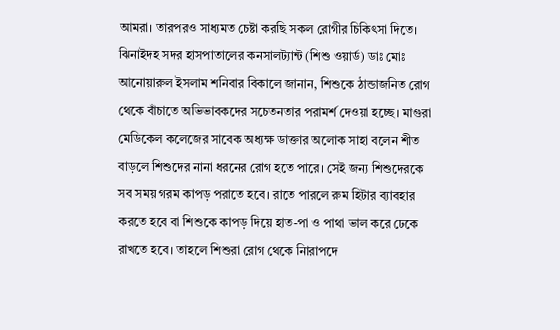আমরা। তারপরও সাধ্যমত চেষ্টা করছি সকল রোগীর চিকিৎসা দিতে। ঝিনাইদহ সদর হাসপাতালের কনসালট্যান্ট (শিশু ওয়ার্ড) ডাঃ মোঃ আনোয়ারুল ইসলাম শনিবার বিকালে জানান, শিশুকে ঠান্ডাজনিত রোগ থেকে বাঁচাতে অভিভাবকদের সচেতনতার পরামর্শ দেওয়া হচ্ছে। মাগুরা মেডিকেল কলেজের সাবেক অধ্যক্ষ ডাক্তার অলোক সাহা বলেন শীত বাড়লে শিশুদের নানা ধরনের রোগ হতে পারে। সেই জন্য শিশুদেরকে সব সময় গরম কাপড় পরাতে হবে। রাতে পারলে রুম হিটার ব্যাবহার করতে হবে বা শিশুকে কাপড় দিয়ে হাত-পা ও পাথা ভাল করে ঢেকে রাখতে হবে। তাহলে শিশুরা রোগ থেকে নিারাপদে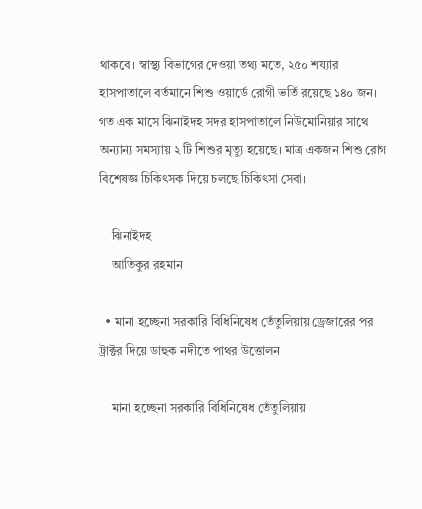থাকবে। স্বাস্থ্য বিভাগের দেওয়া তথ্য মতে, ২৫০ শয্যার হাসপাতালে বর্তমানে শিশু ওয়ার্ডে রোগী ভর্তি রয়েছে ১৪০ জন। গত এক মাসে ঝিনাইদহ সদর হাসপাতালে নিউমোনিয়ার সাথে অন্যান্য সমস্যায় ২ টি শিশুর মৃত্যু হয়েছে। মাত্র একজন শিশু রোগ বিশেষজ্ঞ চিকিৎসক দিয়ে চলছে চিকিৎসা সেবা।

    ঝিনাইদহ
    আতিকুর রহমান

  • মানা হচ্ছেনা সরকারি বিধিনিষেধ তেঁতুলিয়ায় ড্রেজারের পর ট্রাক্টর দিয়ে ডাহুক নদীতে পাথর উত্তোলন

    মানা হচ্ছেনা সরকারি বিধিনিষেধ তেঁতুলিয়ায়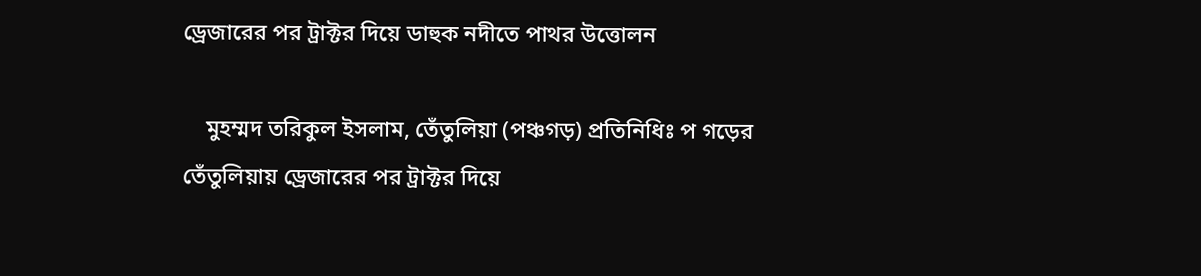ড্রেজারের পর ট্রাক্টর দিয়ে ডাহুক নদীতে পাথর উত্তোলন

    মুহম্মদ তরিকুল ইসলাম, তেঁতুলিয়া (পঞ্চগড়) প্রতিনিধিঃ প গড়ের তেঁতুলিয়ায় ড্রেজারের পর ট্রাক্টর দিয়ে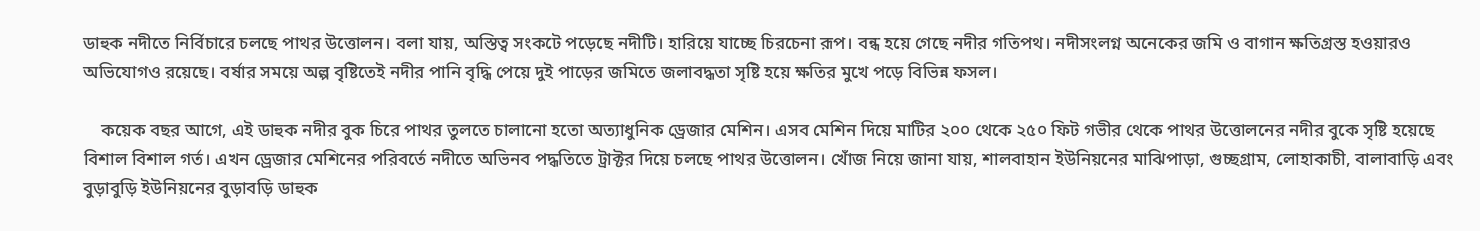ডাহুক নদীতে নির্বিচারে চলছে পাথর উত্তোলন। বলা যায়, অস্তিত্ব সংকটে পড়েছে নদীটি। হারিয়ে যাচ্ছে চিরচেনা রূপ। বন্ধ হয়ে গেছে নদীর গতিপথ। নদীসংলগ্ন অনেকের জমি ও বাগান ক্ষতিগ্রস্ত হওয়ারও অভিযোগও রয়েছে। বর্ষার সময়ে অল্প বৃষ্টিতেই নদীর পানি বৃদ্ধি পেয়ে দুই পাড়ের জমিতে জলাবদ্ধতা সৃষ্টি হয়ে ক্ষতির মুখে পড়ে বিভিন্ন ফসল।

    কয়েক বছর আগে, এই ডাহুক নদীর বুক চিরে পাথর তুলতে চালানো হতো অত্যাধুনিক ড্রেজার মেশিন। এসব মেশিন দিয়ে মাটির ২০০ থেকে ২৫০ ফিট গভীর থেকে পাথর উত্তোলনের নদীর বুকে সৃষ্টি হয়েছে বিশাল বিশাল গর্ত। এখন ড্রেজার মেশিনের পরিবর্তে নদীতে অভিনব পদ্ধতিতে ট্রাক্টর দিয়ে চলছে পাথর উত্তোলন। খোঁজ নিয়ে জানা যায়, শালবাহান ইউনিয়নের মাঝিপাড়া, গুচ্ছগ্রাম, লোহাকাচী, বালাবাড়ি এবং বুড়াবুড়ি ইউনিয়নের বুড়াবড়ি ডাহুক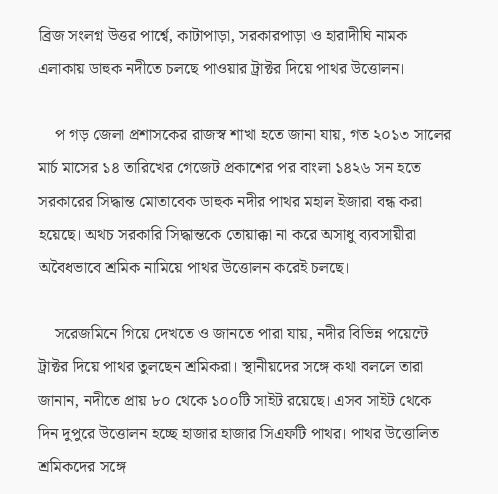ব্রিজ সংলগ্ন উত্তর পার্শ্বে, কাটাপাড়া, সরকারপাড়া ও হারাদীঘি নামক এলাকায় ডাহুক নদীতে চলছে পাওয়ার ট্রাক্টর দিয়ে পাথর উত্তোলন।

    প গড় জেলা প্রশাসকের রাজস্ব শাখা হতে জানা যায়, গত ২০১৩ সালের মার্চ মাসের ১৪ তারিখের গেজেট প্রকাশের পর বাংলা ১৪২৬ সন হতে সরকারের সিদ্ধান্ত মোতাবেক ডাহুক নদীর পাথর মহাল ইজারা বন্ধ করা হয়েছে। অথচ সরকারি সিদ্ধান্তকে তোয়াক্কা না করে অসাধু ব্যবসায়ীরা অবৈধভাবে শ্রমিক নামিয়ে পাথর উত্তোলন করেই চলছে।

    সরেজমিনে গিয়ে দেখতে ও জানতে পারা যায়, নদীর বিভিন্ন পয়েন্টে ট্রাক্টর দিয়ে পাথর তুলছেন শ্রমিকরা। স্থানীয়দের সঙ্গে কথা বললে তারা জানান, নদীতে প্রায় ৮০ থেকে ১০০টি সাইট রয়েছে। এসব সাইট থেকে দিন দুপুরে উত্তোলন হচ্ছে হাজার হাজার সিএফটি পাথর। পাথর উত্তোলিত শ্রমিকদের সঙ্গে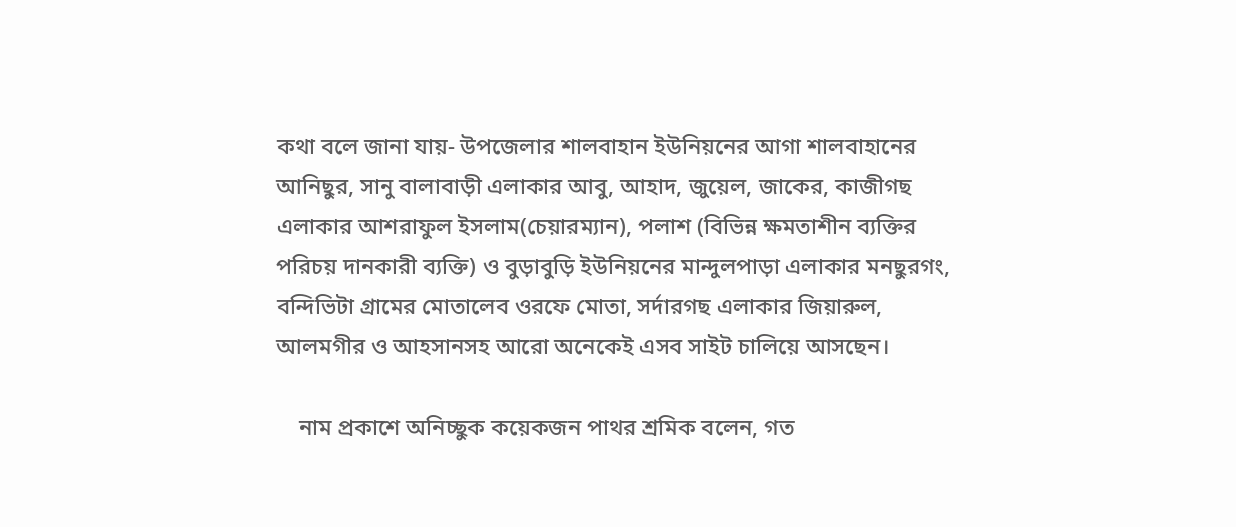কথা বলে জানা যায়- উপজেলার শালবাহান ইউনিয়নের আগা শালবাহানের আনিছুর, সানু বালাবাড়ী এলাকার আবু, আহাদ, জুয়েল, জাকের, কাজীগছ এলাকার আশরাফুল ইসলাম(চেয়ারম্যান), পলাশ (বিভিন্ন ক্ষমতাশীন ব্যক্তির পরিচয় দানকারী ব্যক্তি) ও বুড়াবুড়ি ইউনিয়নের মান্দুলপাড়া এলাকার মনছুরগং, বন্দিভিটা গ্রামের মোতালেব ওরফে মোতা, সর্দারগছ এলাকার জিয়ারুল, আলমগীর ও আহসানসহ আরো অনেকেই এসব সাইট চালিয়ে আসছেন।

    নাম প্রকাশে অনিচ্ছুক কয়েকজন পাথর শ্রমিক বলেন, গত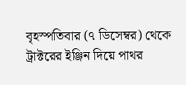বৃহস্পতিবার (৭ ডিসেম্বর) থেকে ট্রাক্টরের ইঞ্জিন দিয়ে পাথর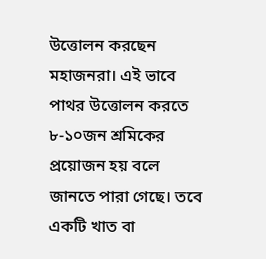উত্তোলন করছেন মহাজনরা। এই ভাবে পাথর উত্তোলন করতে ৮-১০জন শ্রমিকের প্রয়োজন হয় বলে জানতে পারা গেছে। তবে একটি খাত বা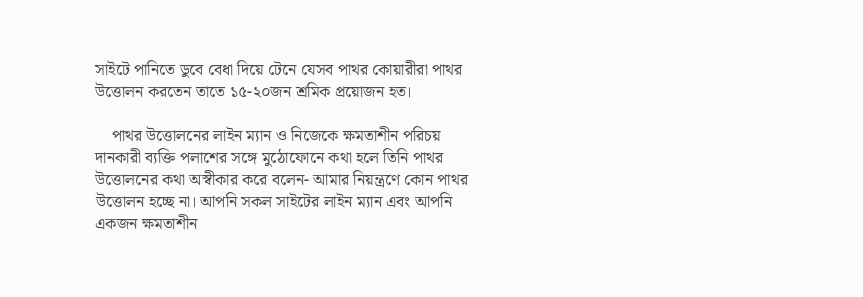সাইটে পানিতে ডুবে বেধা দিয়ে টেনে যেসব পাথর কোয়ারীরা পাথর উত্তোলন করতেন তাতে ১৫-২০জন শ্রমিক প্রয়োজন হত।

    পাথর উত্তোলনের লাইন ম্যান ও নিজেকে ক্ষমতাশীন পরিচয় দানকারী ব্যক্তি পলাশের সঙ্গে মুঠোফোনে কথা হলে তিনি পাথর উত্তোলনের কথা অস্বীকার করে বলেন- আমার নিয়ন্ত্রণে কোন পাথর উত্তোলন হচ্ছে না। আপনি সকল সাইটের লাইন ম্যান এবং আপনি একজন ক্ষমতাশীন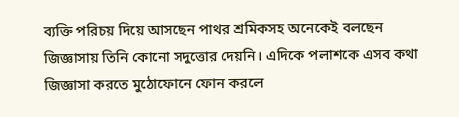ব্যক্তি পরিচয় দিয়ে আসছেন পাথর শ্রমিকসহ অনেকেই বলছেন জিজ্ঞাসায় তিনি কোনো সদুত্তোর দেয়নি। এদিকে পলাশকে এসব কথা জিজ্ঞাসা করতে মুঠোফোনে ফোন করলে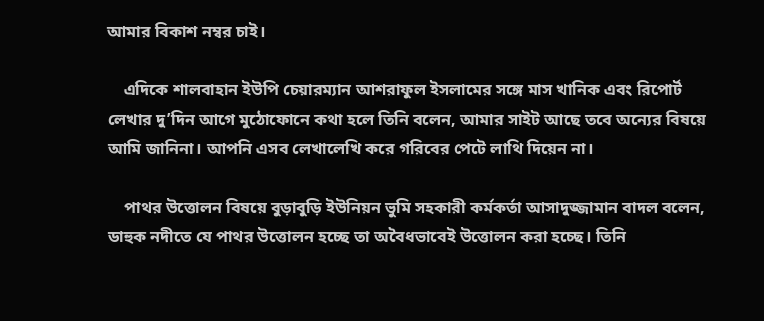আমার বিকাশ নম্বর চাই।

    এদিকে শালবাহান ইউপি চেয়ারম্যান আশরাফুল ইসলামের সঙ্গে মাস খানিক এবং রিপোর্ট লেখার দু’দিন আগে মুঠোফোনে কথা হলে তিনি বলেন, আমার সাইট আছে তবে অন্যের বিষয়ে আমি জানিনা। আপনি এসব লেখালেখি করে গরিবের পেটে লাথি দিয়েন না।

    পাথর উত্তোলন বিষয়ে বুড়াবুড়ি ইউনিয়ন ভুমি সহকারী কর্মকর্তা আসাদুজ্জামান বাদল বলেন, ডাহুক নদীতে যে পাথর উত্তোলন হচ্ছে তা অবৈধভাবেই উত্তোলন করা হচ্ছে। তিনি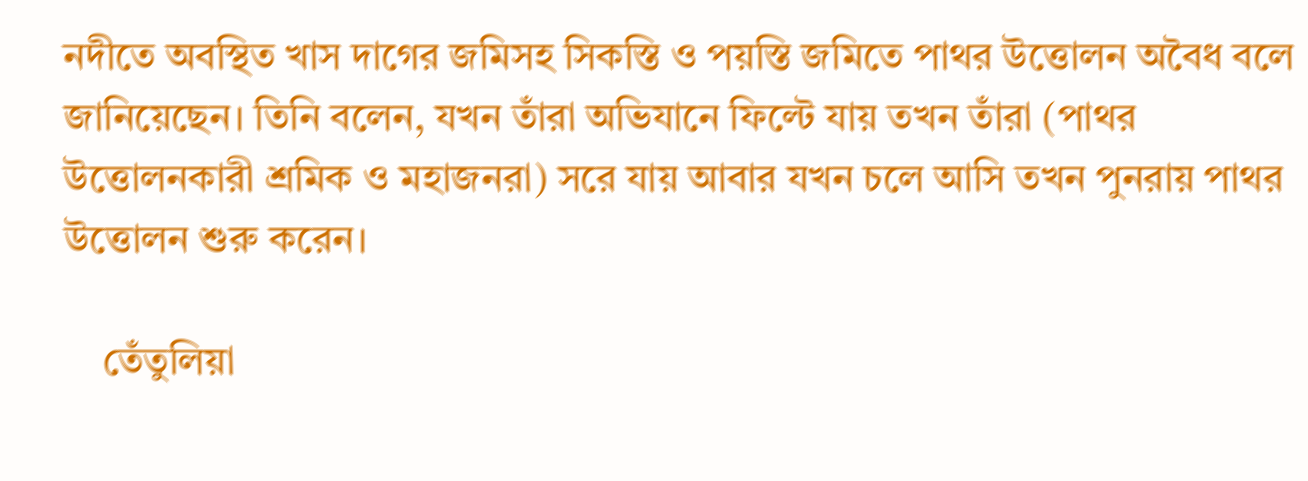নদীতে অবস্থিত খাস দাগের জমিসহ সিকস্তি ও পয়স্তি জমিতে পাথর উত্তোলন অবৈধ বলে জানিয়েছেন। তিনি বলেন, যখন তাঁরা অভিযানে ফিল্টে যায় তখন তাঁরা (পাথর উত্তোলনকারী শ্রমিক ও মহাজনরা) সরে যায় আবার যখন চলে আসি তখন পুনরায় পাথর উত্তোলন শুরু করেন।

    তেঁতুলিয়া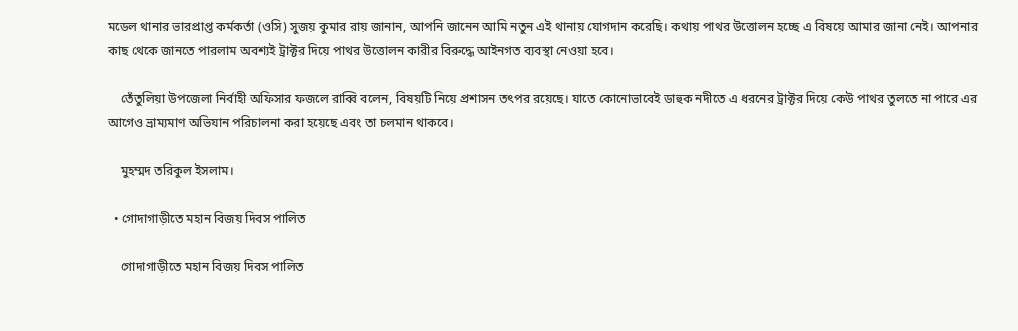মডেল থানার ভারপ্রাপ্ত কর্মকর্তা (ওসি) সুজয় কুমার রায় জানান, আপনি জানেন আমি নতুন এই থানায় যোগদান করেছি। কথায় পাথর উত্তোলন হচ্ছে এ বিষয়ে আমার জানা নেই। আপনার কাছ থেকে জানতে পারলাম অবশ্যই ট্রাক্টর দিয়ে পাথর উত্তোলন কারীর বিরুদ্ধে আইনগত ব্যবস্থা নেওয়া হবে।

    তেঁতুলিয়া উপজেলা নির্বাহী অফিসার ফজলে রাব্বি বলেন, বিষয়টি নিয়ে প্রশাসন তৎপর রয়েছে। যাতে কোনোভাবেই ডাহুক নদীতে এ ধরনের ট্রাক্টর দিয়ে কেউ পাথর তুলতে না পারে এর আগেও ভ্রাম্যমাণ অভিযান পরিচালনা করা হয়েছে এবং তা চলমান থাকবে।

    মুহম্মদ তরিকুল ইসলাম।

  • গোদাগাড়ীতে মহান বিজয় দিবস পালিত

    গোদাগাড়ীতে মহান বিজয় দিবস পালিত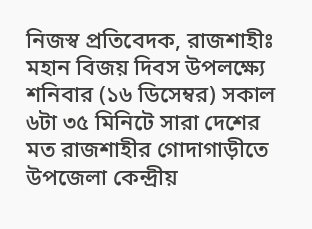নিজস্ব প্রতিবেদক, রাজশাহীঃ মহান বিজয় দিবস উপলক্ষ্যে শনিবার (১৬ ডিসেম্বর) সকাল ৬টা ৩৫ মিনিটে সারা দেশের মত রাজশাহীর গোদাগাড়ীতে উপজেলা কেন্দ্রীয়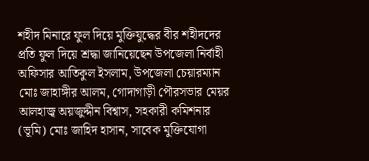শহীদ মিনারে ফুল দিয়ে মুক্তিযুদ্ধের বীর শহীদদের প্রতি ফুল দিয়ে শ্রদ্ধা জানিয়েছেন উপজেলা নির্বাহী অফিসার আতিকুল ইসলাম, উপজেলা চেয়ারম্যান মোঃ জাহাঙ্গীর আলম, গোদাগাড়ী পৌরসভার মেয়র আলহাজ্ব অয়জুদ্দীন বিশ্বাস, সহকারী কমিশনার (ভূমি) মোঃ জাহিদ হাসান, সাবেক মুক্তিযোগা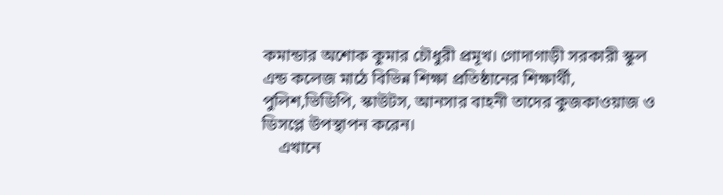কমান্ডার অশোক কুমার চৌধুরী প্রমূখ। গোদাগাড়ী সরকারী স্কুল এন্ড কলেজ মাঠে বিভিন্ন শিক্ষা প্রতিষ্ঠানের শিক্ষার্থী, পুলিশ,ভিডিপি, স্কাউটস, আনসার বাহনী তাদের কুজকাওয়াজ ও ডিসপ্লে উপস্থাপন করেন।
    এখানে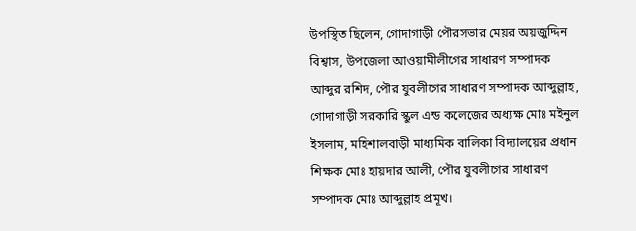উপস্থিত ছিলেন, গোদাগাড়ী পৌরসভার মেয়র অয়জুদ্দিন বিশ্বাস, উপজেলা আওয়ামীলীগের সাধারণ সম্পাদক আব্দুর রশিদ, পৌর যুবলীগের সাধারণ সম্পাদক আব্দুল্লাহ, গোদাগাড়ী সরকারি স্কুল এন্ড কলেজের অধ্যক্ষ মোঃ মইনুল ইসলাম, মহিশালবাড়ী মাধ্যমিক বালিকা বিদ্যালয়ের প্রধান শিক্ষক মোঃ হায়দার আলী, পৌর যুবলীগের সাধারণ সম্পাদক মোঃ আব্দুল্লাহ প্রমূখ।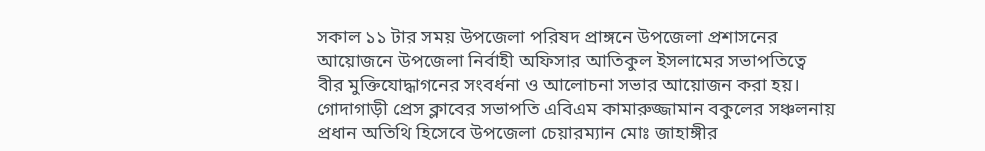সকাল ১১ টার সময় উপজেলা পরিষদ প্রাঙ্গনে উপজেলা প্রশাসনের আয়োজনে উপজেলা নির্বাহী অফিসার আতিকুল ইসলামের সভাপতিত্বে বীর মুক্তিযোদ্ধাগনের সংবর্ধনা ও আলোচনা সভার আয়োজন করা হয়। গোদাগাড়ী প্রেস ক্লাবের সভাপতি এবিএম কামারুজ্জামান বকুলের সঞ্চলনায় প্রধান অতিথি হিসেবে উপজেলা চেয়ারম্যান মোঃ জাহাঙ্গীর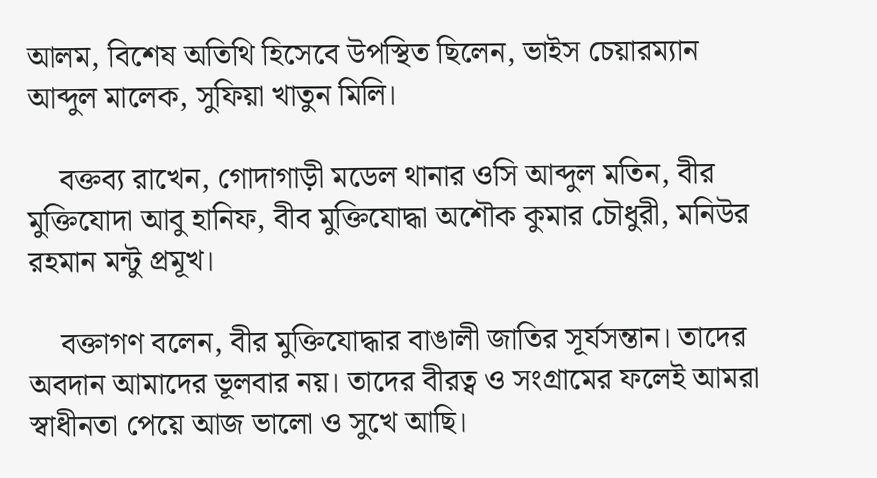আলম, বিশেষ অতিথি হিসেবে উপস্থিত ছিলেন, ভাইস চেয়ারম্যান আব্দুল মালেক, সুফিয়া খাতুন মিলি।

    বক্তব্য রাখেন, গোদাগাড়ী মডেল থানার ওসি আব্দুল মতিন, বীর মুক্তিযোদা আবু হানিফ, বীব মুক্তিযোদ্ধা অশৌক কুমার চৌধুরী, মনিউর রহমান মন্টু প্রমূখ।

    বক্তাগণ বলেন, বীর মুক্তিযোদ্ধার বাঙালী জাতির সূর্যসন্তান। তাদের অবদান আমাদের ভূলবার নয়। তাদের বীরত্ব ও সংগ্রামের ফলেই আমরা স্বাধীনতা পেয়ে আজ ভালো ও সুখে আছি।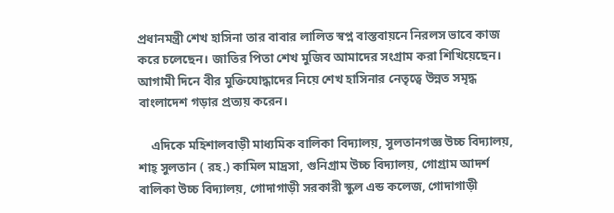প্রধানমন্ত্রী শেখ হাসিনা তার বাবার লালিত স্বপ্ন বাস্তবায়নে নিরলস ভাবে কাজ করে চলেছেন। জাতির পিতা শেখ মুজিব আমাদের সংগ্রাম করা শিখিয়েছেন। আগামী দিনে বীর মুক্তিযোদ্ধাদের নিয়ে শেখ হাসিনার নেতৃত্বে উন্নত সমৃদ্ধ বাংলাদেশ গড়ার প্রত্যয় করেন।

    এদিকে মহিশালবাড়ী মাধ্যমিক বালিকা বিদ্যালয়, সুলতানগজ্ঞ উচ্চ বিদ্যালয়, শাহ্ সুলতান ( রহ.) কামিল মাদ্রসা, গুনিগ্রাম উচ্চ বিদ্যালয়, গোগ্রাম আদর্শ বালিকা উচ্চ বিদ্যালয়, গোদাগাড়ী সরকারী স্কুল এন্ড কলেজ, গোদাগাড়ী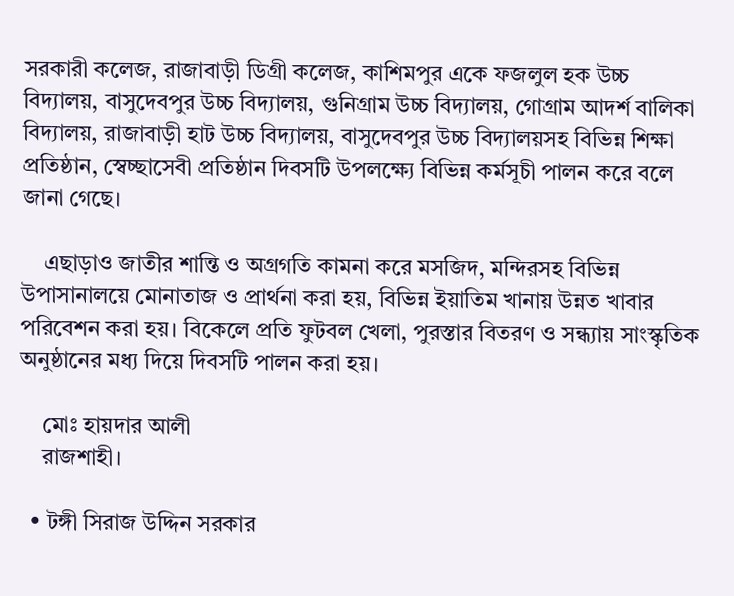সরকারী কলেজ, রাজাবাড়ী ডিগ্রী কলেজ, কাশিমপুর একে ফজলুল হক উচ্চ বিদ্যালয়, বাসুদেবপুর উচ্চ বিদ্যালয়, গুনিগ্রাম উচ্চ বিদ্যালয়, গোগ্রাম আদর্শ বালিকা বিদ্যালয়, রাজাবাড়ী হাট উচ্চ বিদ্যালয়, বাসুদেবপুর উচ্চ বিদ্যালয়সহ বিভিন্ন শিক্ষা প্রতিষ্ঠান, স্বেচ্ছাসেবী প্রতিষ্ঠান দিবসটি উপলক্ষ্যে বিভিন্ন কর্মসূচী পালন করে বলে জানা গেছে।

    এছাড়াও জাতীর শান্তি ও অগ্রগতি কামনা করে মসজিদ, মন্দিরসহ বিভিন্ন উপাসানালয়ে মোনাতাজ ও প্রার্থনা করা হয়, বিভিন্ন ইয়াতিম খানায় উন্নত খাবার পরিবেশন করা হয়। বিকেলে প্রতি ফুটবল খেলা, পুরস্তার বিতরণ ও সন্ধ্যায় সাংস্কৃতিক অনুষ্ঠানের মধ্য দিয়ে দিবসটি পালন করা হয়।

    মোঃ হায়দার আলী
    রাজশাহী।

  • টঙ্গী সিরাজ উদ্দিন সরকার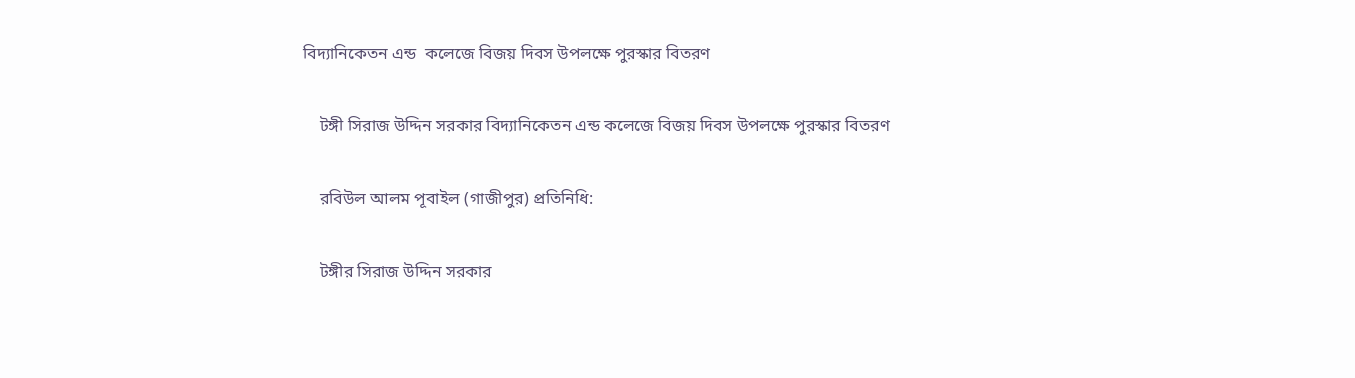বিদ্যানিকেতন এন্ড  কলেজে বিজয় দিবস উপলক্ষে পুরস্কার বিতরণ

    টঙ্গী সিরাজ উদ্দিন সরকার বিদ্যানিকেতন এন্ড কলেজে বিজয় দিবস উপলক্ষে পুরস্কার বিতরণ

    রবিউল আলম পূবাইল (গাজীপুর) প্রতিনিধি:

    টঙ্গীর সিরাজ উদ্দিন সরকার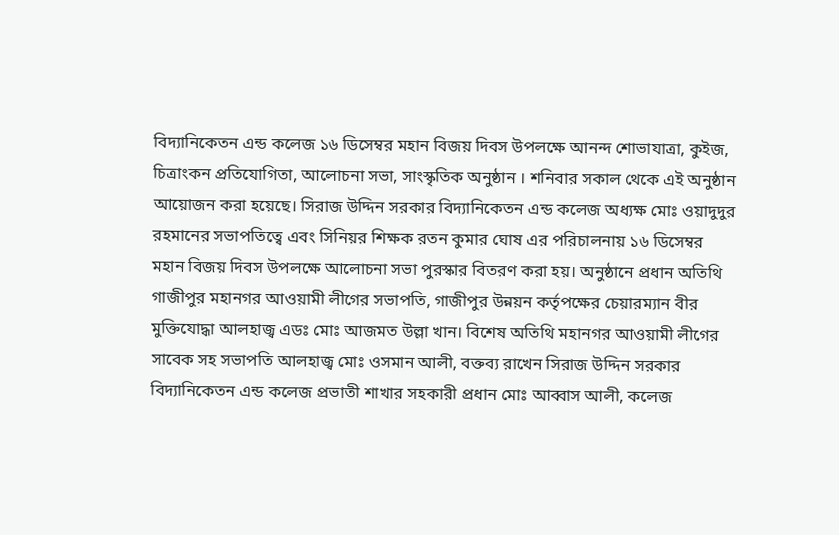বিদ্যানিকেতন এন্ড কলেজ ১৬ ডিসেম্বর মহান বিজয় দিবস উপলক্ষে আনন্দ শোভাযাত্রা, কুইজ, চিত্রাংকন প্রতিযোগিতা, আলোচনা সভা, সাংস্কৃতিক অনুষ্ঠান । শনিবার সকাল থেকে এই অনুষ্ঠান আয়োজন করা হয়েছে। সিরাজ উদ্দিন সরকার বিদ্যানিকেতন এন্ড কলেজ অধ্যক্ষ মোঃ ওয়াদুদুর রহমানের সভাপতিত্বে এবং সিনিয়র শিক্ষক রতন কুমার ঘোষ এর পরিচালনায় ১৬ ডিসেম্বর মহান বিজয় দিবস উপলক্ষে আলোচনা সভা পুরস্কার বিতরণ করা হয়। অনুষ্ঠানে প্রধান অতিথি গাজীপুর মহানগর আওয়ামী লীগের সভাপতি, গাজীপুর উন্নয়ন কর্তৃপক্ষের চেয়ারম্যান বীর মুক্তিযোদ্ধা আলহাজ্ব এডঃ মোঃ আজমত উল্লা খান। বিশেষ অতিথি মহানগর আওয়ামী লীগের সাবেক সহ সভাপতি আলহাজ্ব মোঃ ওসমান আলী, বক্তব্য রাখেন সিরাজ উদ্দিন সরকার বিদ্যানিকেতন এন্ড কলেজ প্রভাতী শাখার সহকারী প্রধান মোঃ আব্বাস আলী, কলেজ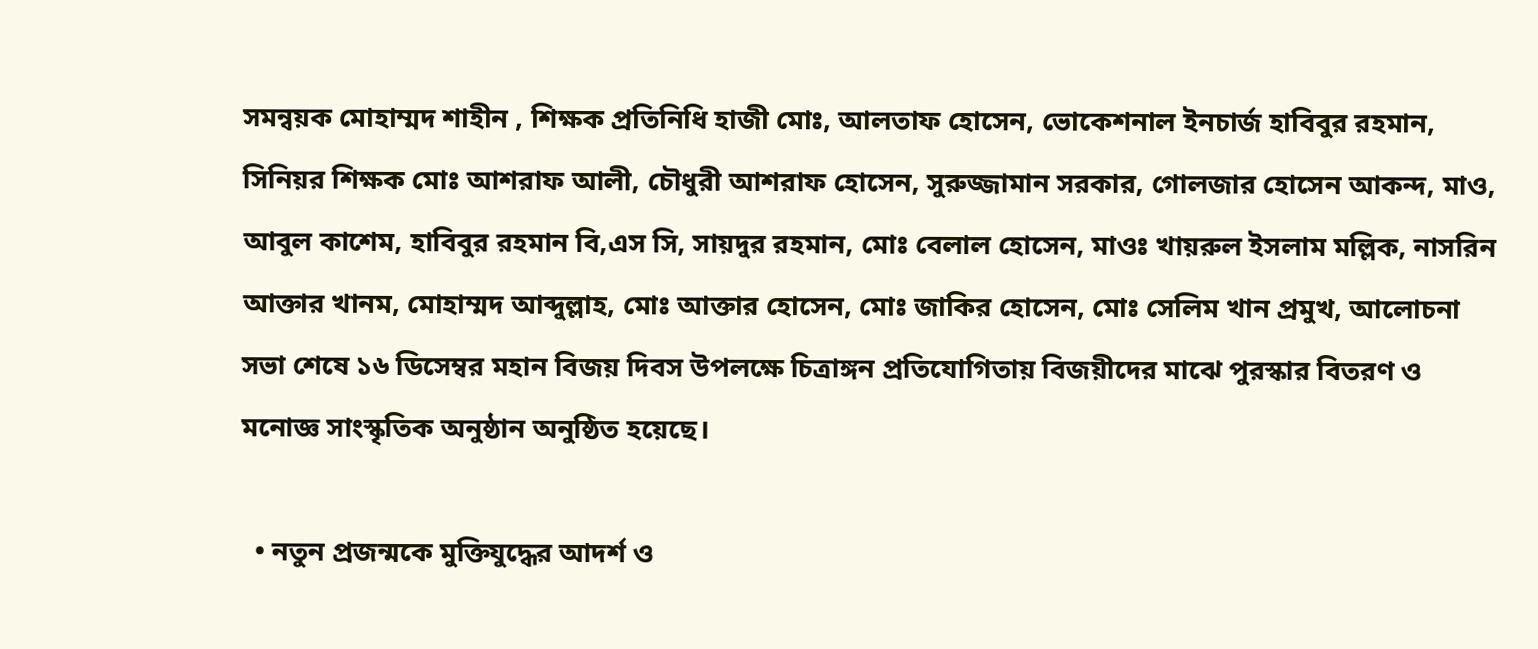সমন্বয়ক মোহাম্মদ শাহীন , শিক্ষক প্রতিনিধি হাজী মোঃ, আলতাফ হোসেন, ভোকেশনাল ইনচার্জ হাবিবুর রহমান, সিনিয়র শিক্ষক মোঃ আশরাফ আলী, চৌধুরী আশরাফ হোসেন, সুরুজ্জামান সরকার, গোলজার হোসেন আকন্দ, মাও, আবুল কাশেম, হাবিবুর রহমান বি,এস সি, সায়দুর রহমান, মোঃ বেলাল হোসেন, মাওঃ খায়রুল ইসলাম মল্লিক, নাসরিন আক্তার খানম, মোহাম্মদ আব্দুল্লাহ, মোঃ আক্তার হোসেন, মোঃ জাকির হোসেন, মোঃ সেলিম খান প্রমুখ, আলোচনা সভা শেষে ১৬ ডিসেম্বর মহান বিজয় দিবস উপলক্ষে চিত্রাঙ্গন প্রতিযোগিতায় বিজয়ীদের মাঝে পুরস্কার বিতরণ ও মনোজ্ঞ সাংস্কৃতিক অনুষ্ঠান অনুষ্ঠিত হয়েছে।

  • নতুন প্রজন্মকে মুক্তিযুদ্ধের আদর্শ ও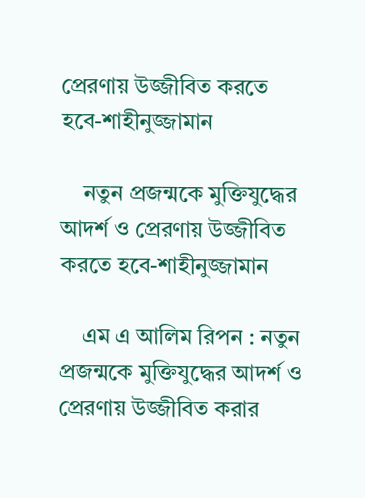প্রেরণায় উজ্জীবিত করতে হবে-শাহীনুজ্জামান

    নতুন প্রজন্মকে মুক্তিযুদ্ধের আদর্শ ও প্রেরণায় উজ্জীবিত করতে হবে-শাহীনুজ্জামান

    এম এ আলিম রিপন : নতুন প্রজন্মকে মুক্তিযুদ্ধের আদর্শ ও প্রেরণায় উজ্জীবিত করার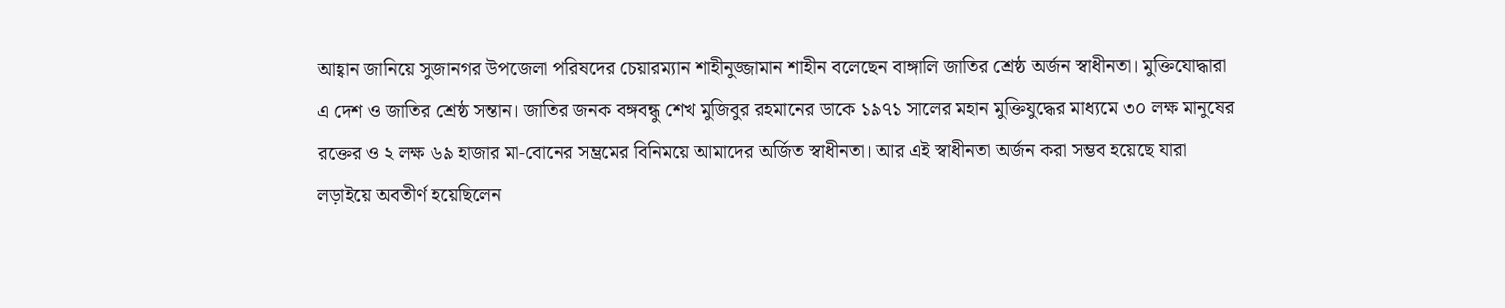আহ্বান জানিয়ে সুজানগর উপজেলা পরিষদের চেয়ারম্যান শাহীনুজ্জামান শাহীন বলেছেন বাঙ্গালি জাতির শ্রেষ্ঠ অর্জন স্বাধীনতা। মুক্তিযোদ্ধারা এ দেশ ও জাতির শ্রেষ্ঠ সন্তান। জাতির জনক বঙ্গবন্ধু শেখ মুজিবুর রহমানের ডাকে ১৯৭১ সালের মহান মুক্তিযুদ্ধের মাধ্যমে ৩০ লক্ষ মানুষের রক্তের ও ২ লক্ষ ৬৯ হাজার মা-বোনের সম্ভ্রমের বিনিময়ে আমাদের অর্জিত স্বাধীনতা। আর এই স্বাধীনতা অর্জন করা সম্ভব হয়েছে যারা লড়াইয়ে অবতীর্ণ হয়েছিলেন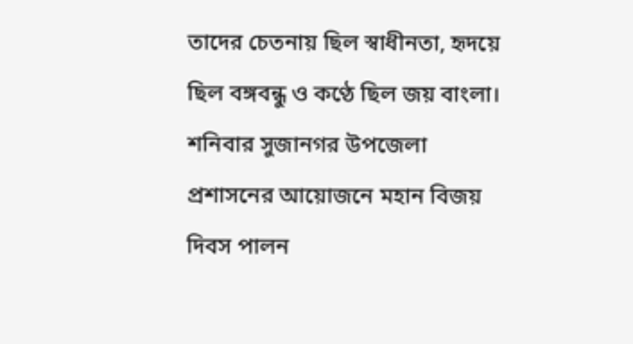তাদের চেতনায় ছিল স্বাধীনতা, হৃদয়ে ছিল বঙ্গবন্ধু ও কণ্ঠে ছিল জয় বাংলা। শনিবার সুজানগর উপজেলা প্রশাসনের আয়োজনে মহান বিজয় দিবস পালন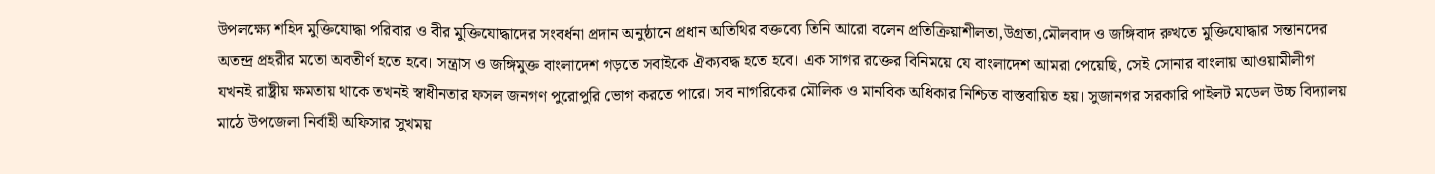উপলক্ষ্যে শহিদ মুক্তিযোদ্ধা পরিবার ও বীর মুক্তিযোদ্ধাদের সংবর্ধনা প্রদান অনুষ্ঠানে প্রধান অতিথির বক্তব্যে তিনি আরো বলেন প্রতিক্রিয়াশীলতা,উগ্রতা,মৌলবাদ ও জঙ্গিবাদ রুখতে মুক্তিযোদ্ধার সন্তানদের অতন্দ্র প্রহরীর মতো অবতীর্ণ হতে হবে। সন্ত্রাস ও জঙ্গিমুক্ত বাংলাদেশ গড়তে সবাইকে ঐক্যবদ্ধ হতে হবে। এক সাগর রক্তের বিনিময়ে যে বাংলাদেশ আমরা পেয়েছি, সেই সোনার বাংলায় আওয়ামীলীগ যখনই রাষ্ট্রীয় ক্ষমতায় থাকে তখনই স্বাধীনতার ফসল জনগণ পুরোপুরি ভোগ করতে পারে। সব নাগরিকের মৌলিক ও মানবিক অধিকার নিশ্চিত বাস্তবায়িত হয়। সুজানগর সরকারি পাইলট মডেল উচ্চ বিদ্যালয় মাঠে উপজেলা নির্বাহী অফিসার সুখময়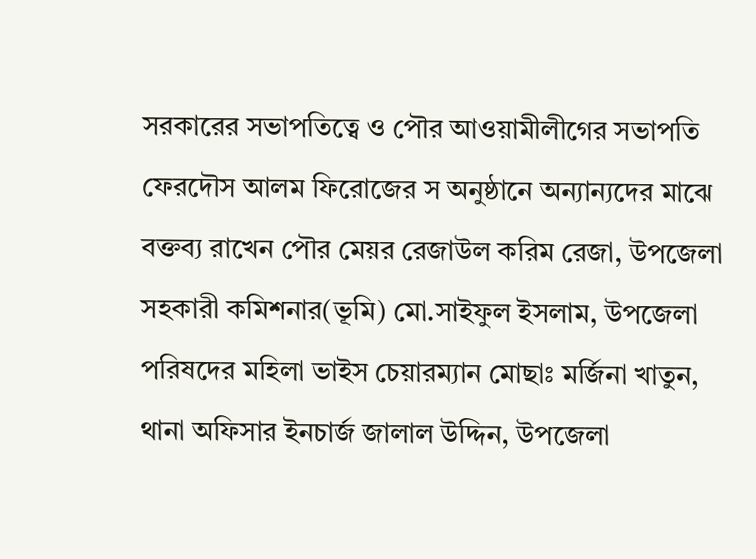সরকারের সভাপতিত্বে ও পৌর আওয়ামীলীগের সভাপতি ফেরদৌস আলম ফিরোজের স অনুষ্ঠানে অন্যান্যদের মাঝে বক্তব্য রাখেন পৌর মেয়র রেজাউল করিম রেজা, উপজেলা সহকারী কমিশনার(ভূমি) মো.সাইফুল ইসলাম, উপজেলা পরিষদের মহিলা ভাইস চেয়ারম্যান মোছাঃ মর্জিনা খাতুন, থানা অফিসার ইনচার্জ জালাল উদ্দিন, উপজেলা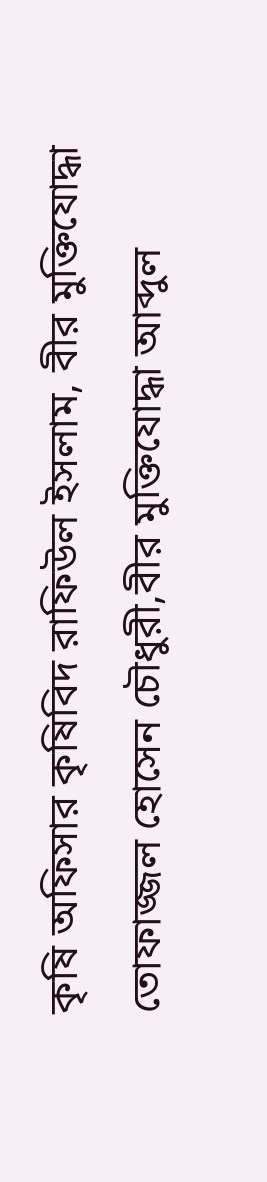কৃষি অফিসার কৃষিবিদ রাফিউল ইসলাম, বীর মুক্তিযোদ্ধা তোফাজ্জল হোসেন চৌধুরী,বীর মুক্তিযোদ্ধা আব্দুল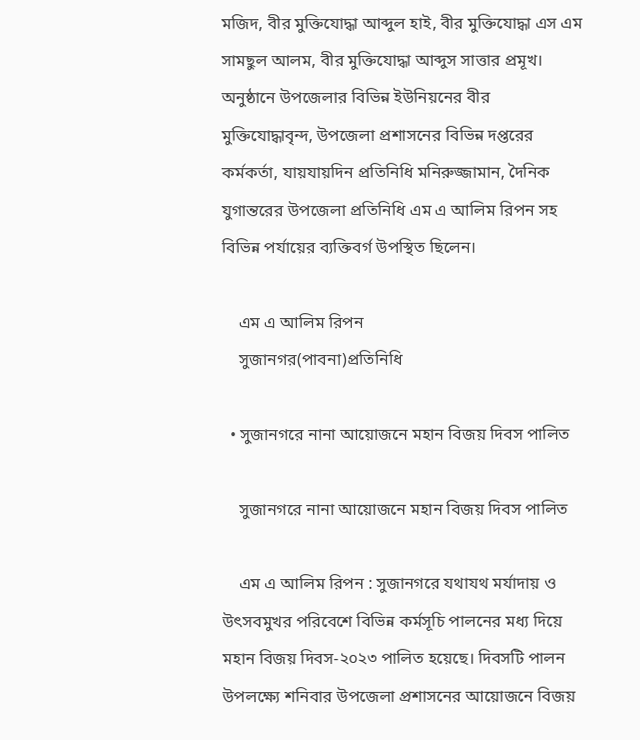মজিদ, বীর মুক্তিযোদ্ধা আব্দুল হাই, বীর মুক্তিযোদ্ধা এস এম সামছুল আলম, বীর মুক্তিযোদ্ধা আব্দুস সাত্তার প্রমূখ। অনুষ্ঠানে উপজেলার বিভিন্ন ইউনিয়নের বীর মুক্তিযোদ্ধাবৃন্দ, উপজেলা প্রশাসনের বিভিন্ন দপ্তরের কর্মকর্তা, যায়যায়দিন প্রতিনিধি মনিরুজ্জামান, দৈনিক যুগান্তরের উপজেলা প্রতিনিধি এম এ আলিম রিপন সহ বিভিন্ন পর্যায়ের ব্যক্তিবর্গ উপস্থিত ছিলেন।

    এম এ আলিম রিপন
    সুজানগর(পাবনা)প্রতিনিধি

  • সুজানগরে নানা আয়োজনে মহান বিজয় দিবস পালিত

    সুজানগরে নানা আয়োজনে মহান বিজয় দিবস পালিত

    এম এ আলিম রিপন : সুজানগরে যথাযথ মর্যাদায় ও উৎসবমুখর পরিবেশে বিভিন্ন কর্মসূচি পালনের মধ্য দিয়ে মহান বিজয় দিবস-২০২৩ পালিত হয়েছে। দিবসটি পালন উপলক্ষ্যে শনিবার উপজেলা প্রশাসনের আয়োজনে বিজয়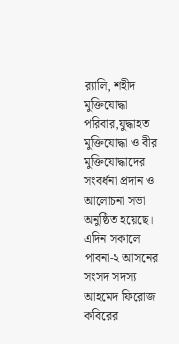র‌্যালি, শহীদ মুক্তিযোদ্ধা পরিবার,যুদ্ধাহত মুক্তিযোদ্ধা ও বীর মুক্তিযোদ্ধাদের সংবর্ধনা প্রদান ও আলোচনা সভা অনুষ্ঠিত হয়েছে। এদিন সকালে পাবনা-২ আসনের সংসদ সদস্য আহমেদ ফিরোজ কবিরের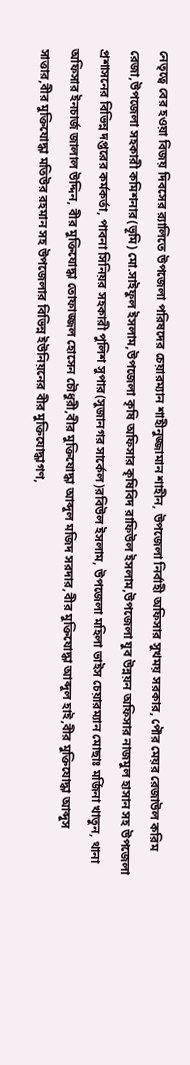নেতৃত্বে বের হওয়া বিজয় দিবসের র‌্যালিতে উপজেলা পরিষদের চেয়ারম্যান শাহীনুজ্জামান শাহীন, উপজেলা নির্বাহী অফিসার সুখময় সরকার, পৌর মেয়র রেজাউল করিম রেজা,উপজেলা সহকারী কমিশনার(ভূমি) মো.সাইফুল ইসলাম,উপজেলা কৃষি অফিসার কৃষিবিদ রাফিউল ইসলাম,উপজেলা যুব উন্নয়ন অফিসার নাজমুল হাসান সহ উপজেলা প্রশাসনের বিভিন্ন দপ্তরের কর্মকর্তা, পাবনা সিনিয়র সহকারী পুলিশ সুপার(সুজানগর সার্কেল)রবিউল ইসলাম, উপজেলা মহিলা ভাইস চেয়ারম্যান মোছাঃ মর্জিনা খাতুন, থানা অফিসার ইনচার্জ জালাল উদ্দিন, বীর মুক্তিযোদ্ধা তোফাজ্জল হোসেন চৌধুরী,বীর মুক্তিযোদ্ধা আব্দুল মজিদ সরদার,বীর মুক্তিযোদ্ধা আব্দুল হাই,বীর মুক্তিযোদ্ধা আব্দুস সাত্তার,বীর মুক্তিযোদ্ধা মতিউর রহমান সহ উপজেলার বিভিন্ন ইউনিয়নের বীর মুক্তিযোদ্ধাগণ,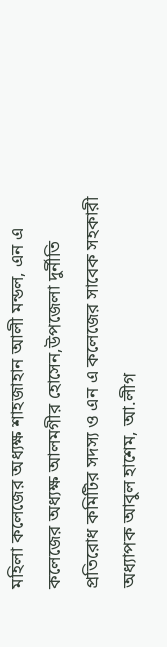মহিলা কলেজের অধ্যক্ষ শাহজাহান আলী মন্ডল, এন এ কলেজের অধ্যক্ষ আলমগীর হোসেন,উপজেলা দুর্নীতি প্রতিরোধ কমিটির সদস্য ও এন এ কলেজের সাবেক সহকারী অধ্যাপক আবুল হাশেম, আ.লীগ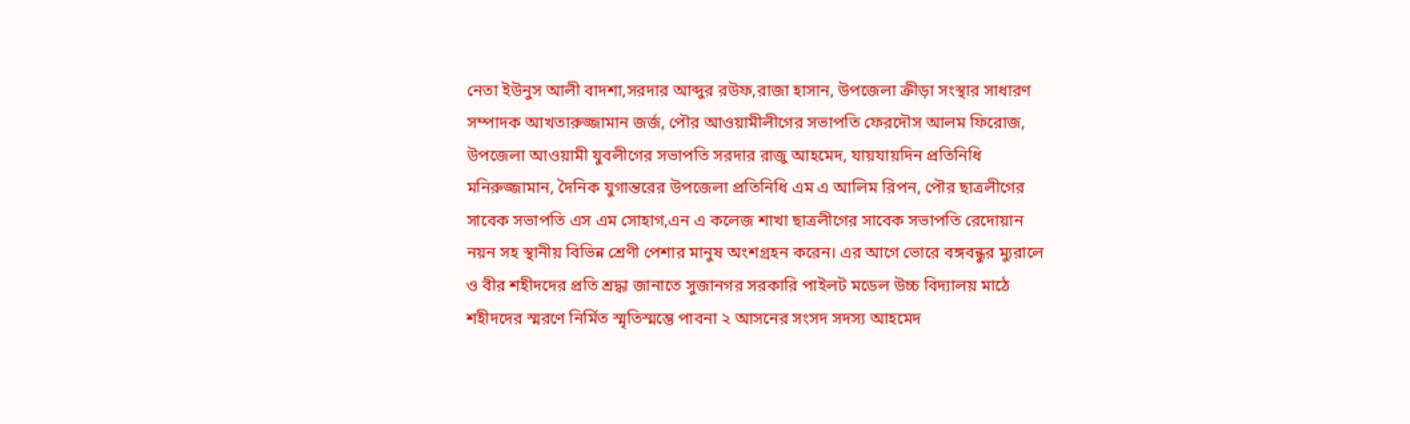নেতা ইউনুস আলী বাদশা,সরদার আব্দুর রউফ,রাজা হাসান, উপজেলা ক্রীড়া সংস্থার সাধারণ সম্পাদক আখতারুজ্জামান জর্জ, পৌর আওয়ামীলীগের সভাপতি ফেরদৌস আলম ফিরোজ, উপজেলা আওয়ামী যুবলীগের সভাপতি সরদার রাজু আহমেদ, যায়যায়দিন প্রতিনিধি মনিরুজ্জামান, দৈনিক যুগান্তরের উপজেলা প্রতিনিধি এম এ আলিম রিপন, পৌর ছাত্রলীগের সাবেক সভাপতি এস এম সোহাগ,এন এ কলেজ শাখা ছাত্রলীগের সাবেক সভাপতি রেদোয়ান নয়ন সহ স্থানীয় বিভিন্ন শ্রেণী পেশার মানুষ অংশগ্রহন করেন। এর আগে ভোরে বঙ্গবন্ধুর ম্যুরালে ও বীর শহীদদের প্রতি শ্রদ্ধা জানাতে সুজানগর সরকারি পাইলট মডেল উচ্চ বিদ্যালয় মাঠে শহীদদের স্মরণে নির্মিত স্মৃতিস্মম্ভে পাবনা ২ আসনের সংসদ সদস্য আহমেদ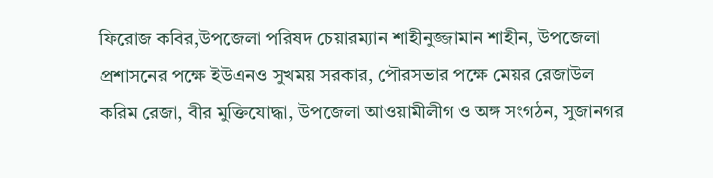ফিরোজ কবির,উপজেলা পরিষদ চেয়ারম্যান শাহীনুজ্জামান শাহীন, উপজেলা প্রশাসনের পক্ষে ইউএনও সুখময় সরকার, পৌরসভার পক্ষে মেয়র রেজাউল করিম রেজা, বীর মুক্তিযোদ্ধা, উপজেলা আওয়ামীলীগ ও অঙ্গ সংগঠন, সুজানগর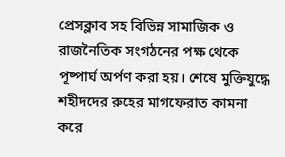প্রেসক্লাব সহ বিভিন্ন সামাজিক ও রাজনৈতিক সংগঠনের পক্ষ থেকে পূষ্পার্ঘ অর্পণ করা হয়। শেষে মুক্তিযুদ্ধে শহীদদের রুহের মাগফেরাত কামনা করে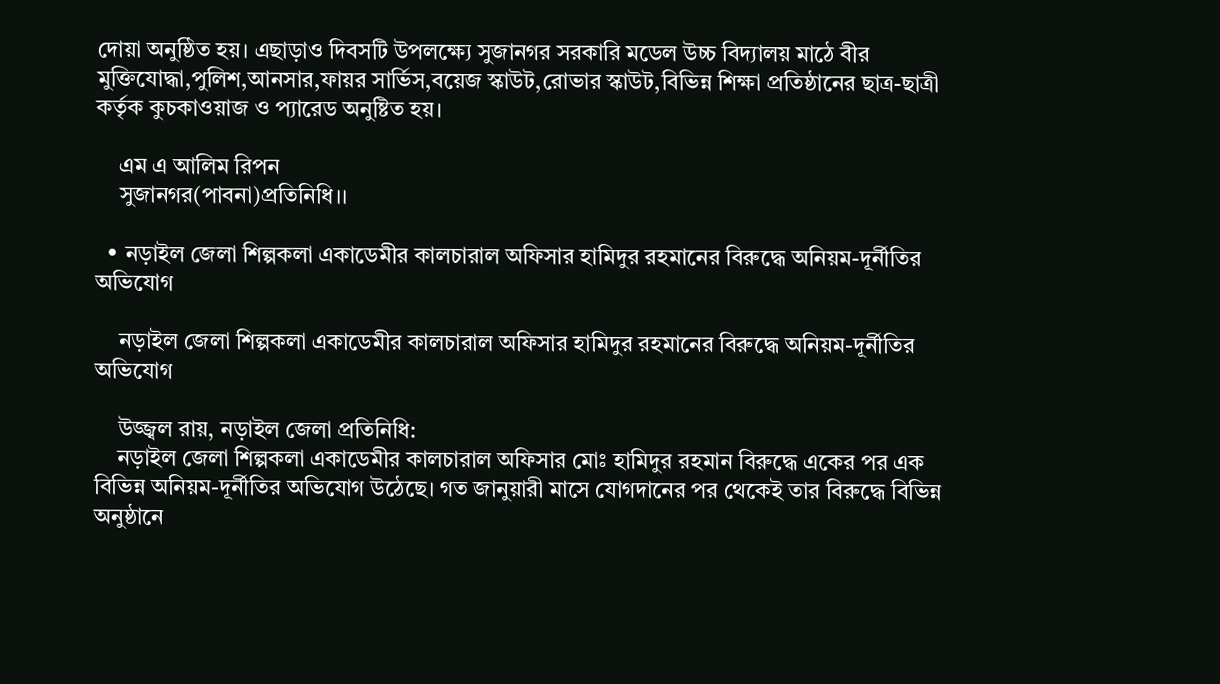দোয়া অনুষ্ঠিত হয়। এছাড়াও দিবসটি উপলক্ষ্যে সুজানগর সরকারি মডেল উচ্চ বিদ্যালয় মাঠে বীর মুক্তিযোদ্ধা,পুলিশ,আনসার,ফায়র সার্ভিস,বয়েজ স্কাউট,রোভার স্কাউট,বিভিন্ন শিক্ষা প্রতিষ্ঠানের ছাত্র-ছাত্রী কর্তৃক কুচকাওয়াজ ও প্যারেড অনুষ্টিত হয়।

    এম এ আলিম রিপন
    সুজানগর(পাবনা)প্রতিনিধি।।

  • নড়াইল জেলা শিল্পকলা একাডেমীর কালচারাল অফিসার হামিদুর রহমানের বিরুদ্ধে অনিয়ম-দূর্নীতির অভিযোগ

    নড়াইল জেলা শিল্পকলা একাডেমীর কালচারাল অফিসার হামিদুর রহমানের বিরুদ্ধে অনিয়ম-দূর্নীতির অভিযোগ

    উজ্জ্বল রায়, নড়াইল জেলা প্রতিনিধি:
    নড়াইল জেলা শিল্পকলা একাডেমীর কালচারাল অফিসার মোঃ হামিদুর রহমান বিরুদ্ধে একের পর এক বিভিন্ন অনিয়ম-দূর্নীতির অভিযোগ উঠেছে। গত জানুয়ারী মাসে যোগদানের পর থেকেই তার বিরুদ্ধে বিভিন্ন অনুষ্ঠানে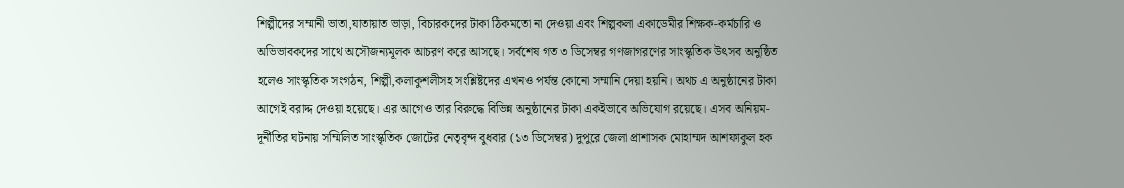শিল্পীদের সম্মানী ভাতা,যাতায়াত ভাড়া, বিচারকদের টাকা ঠিকমতো না দেওয়া এবং শিল্পকলা একাডেমীর শিক্ষক-কর্মচারি ও অভিভাবকদের সাথে অসৌজন্যমূলক আচরণ করে আসছে। সর্বশেষ গত ৩ ডিসেম্বর গণজাগরণের সাংস্কৃতিক উৎসব অনুষ্ঠিত হলেও সাংস্কৃতিক সংগঠন, শিল্পী,কলাকুশলীসহ সংশ্লিষ্টদের এখনও পর্যন্ত কোনো সম্মানি দেয়া হয়নি। অথচ এ অনুষ্ঠানের টাকা আগেই বরাদ্দ দেওয়া হয়েছে। এর আগেও তার বিরুদ্ধে বিভিন্ন অনুষ্ঠানের টাকা একইভাবে অভিযোগ রয়েছে। এসব অনিয়ম-দূর্নীতির ঘটনায় সম্মিলিত সাংস্কৃতিক জোটের নেতৃবৃন্দ বুধবার (১৩ ডিসেম্বর) দুপুরে জেলা প্রাশাসক মোহাম্মদ আশফাকুল হক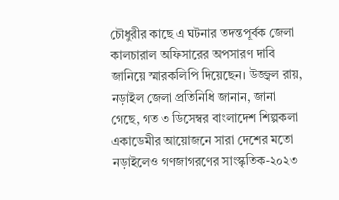চৌধুরীর কাছে এ ঘটনার তদন্তপূর্বক জেলা কালচারাল অফিসারের অপসারণ দাবি জানিয়ে স্মারকলিপি দিয়েছেন। উজ্জ্বল রায়, নড়াইল জেলা প্রতিনিধি জানান, জানা গেছে, গত ৩ ডিসেম্বর বাংলাদেশ শিল্পকলা একাডেমীর আয়োজনে সারা দেশের মতো নড়াইলেও গণজাগরণের সাংস্কৃতিক-২০২৩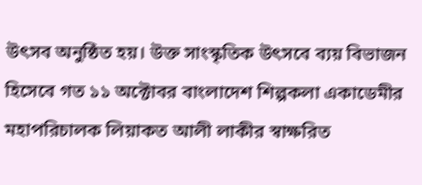উৎসব অনুষ্ঠিত হয়। উক্ত সাংস্কৃতিক উৎসবে ব্যয় বিভাজন হিসেবে গত ১১ অক্টোবর বাংলাদেশ শিল্পকলা একাডেমীর মহাপরিচালক লিয়াকত আলী লাকীর স্বাক্ষরিত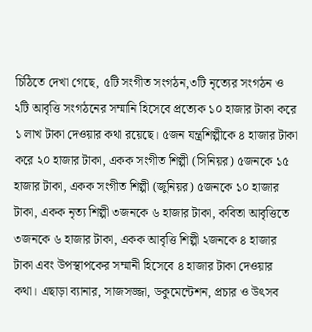চিঠিতে দেখা গেছে, ৫টি সংগীত সংগঠন,৩টি নৃত্যের সংগঠন ও ২টি আবৃত্তি সংগঠনের সম্মানি হিসেবে প্রত্যেক ১০ হাজার টাকা করে ১ লাখ টাকা দেওয়ার কথা রয়েছে। ৫জন যন্ত্রশিল্পীকে ৪ হাজার টাকা করে ২০ হাজার টাকা, একক সংগীত শিল্পী (সিনিয়র) ৫জনকে ১৫ হাজার টাকা, একক সংগীত শিল্পী (জুনিয়র) ৫জনকে ১০ হাজার টাকা, একক নৃত্য শিল্পী ৩জনকে ৬ হাজার টাকা, কবিতা আবৃত্তিতে ৩জনকে ৬ হাজার টাকা, একক আবৃত্তি শিল্পী ২জনকে ৪ হাজার টাকা এবং উপস্থাপকের সম্মানী হিসেবে ৪ হাজার টাকা দেওয়ার কথা। এছাড়া ব্যানার, সাজসজ্জা, ডকুমেন্টেশন, প্রচার ও উৎসব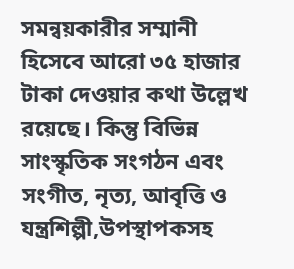সমন্বয়কারীর সম্মানী হিসেবে আরো ৩৫ হাজার টাকা দেওয়ার কথা উল্লেখ রয়েছে। কিন্তু বিভিন্ন সাংস্কৃতিক সংগঠন এবং সংগীত, নৃত্য, আবৃত্তি ও যন্ত্রশিল্পী,উপস্থাপকসহ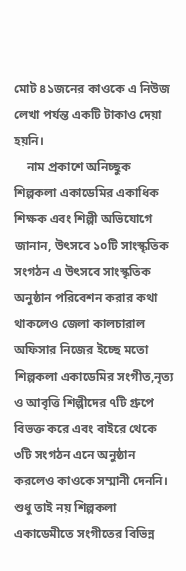মোট ৪১জনের কাওকে এ নিউজ লেখা পর্যন্ত একটি টাকাও দেয়া হয়নি।
    নাম প্রকাশে অনিচ্ছুক শিল্পকলা একাডেমির একাধিক শিক্ষক এবং শিল্পী অভিযোগে জানান, উৎসবে ১০টি সাংস্কৃতিক সংগঠন এ উৎসবে সাংস্কৃতিক অনুষ্ঠান পরিবেশন করার কথা থাকলেও জেলা কালচারাল অফিসার নিজের ইচ্ছে মতো শিল্পকলা একাডেমির সংগীত,নৃত্য ও আবৃত্তি শিল্পীদের ৭টি গ্রুপে বিভক্ত করে এবং বাইরে থেকে ৩টি সংগঠন এনে অনুষ্ঠান করলেও কাওকে সম্মানী দেননি। শুধু তাই নয় শিল্পকলা একাডেমীতে সংগীতের বিভিন্ন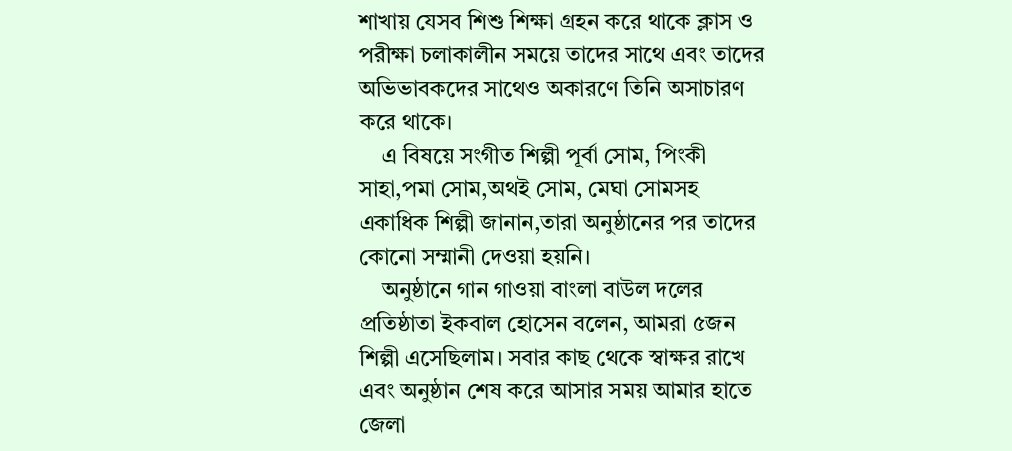শাখায় যেসব শিশু শিক্ষা গ্রহন করে থাকে ক্লাস ও পরীক্ষা চলাকালীন সময়ে তাদের সাথে এবং তাদের অভিভাবকদের সাথেও অকারণে তিনি অসাচারণ করে থাকে।
    এ বিষয়ে সংগীত শিল্পী পূর্বা সোম, পিংকী সাহা,পমা সোম,অথই সোম, মেঘা সোমসহ একাধিক শিল্পী জানান,তারা অনুষ্ঠানের পর তাদের কোনো সম্মানী দেওয়া হয়নি।
    অনুষ্ঠানে গান গাওয়া বাংলা বাউল দলের প্রতিষ্ঠাতা ইকবাল হোসেন বলেন, আমরা ৫জন শিল্পী এসেছিলাম। সবার কাছ থেকে স্বাক্ষর রাখে এবং অনুষ্ঠান শেষ করে আসার সময় আমার হাতে জেলা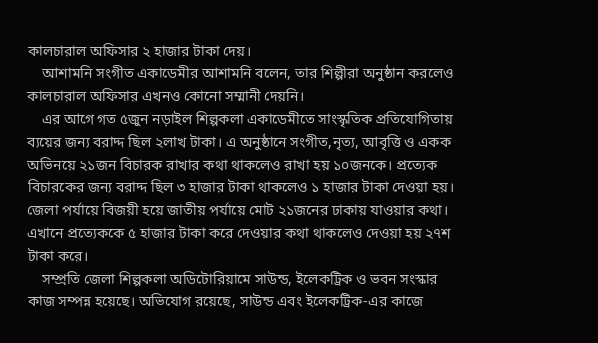কালচারাল অফিসার ২ হাজার টাকা দেয়।
    আশামনি সংগীত একাডেমীর আশামনি বলেন, তার শিল্পীরা অনুষ্ঠান করলেও কালচারাল অফিসার এখনও কোনো সম্মানী দেয়নি।
    এর আগে গত ৫জুন নড়াইল শিল্পকলা একাডেমীতে সাংস্কৃতিক প্রতিযোগিতায় ব্যয়ের জন্য বরাদ্দ ছিল ২লাখ টাকা। এ অনুষ্ঠানে সংগীত,নৃত্য, আবৃত্তি ও একক অভিনয়ে ২১জন বিচারক রাখার কথা থাকলেও রাখা হয় ১০জনকে। প্রত্যেক বিচারকের জন্য বরাদ্দ ছিল ৩ হাজার টাকা থাকলেও ১ হাজার টাকা দেওয়া হয়। জেলা পর্যায়ে বিজয়ী হয়ে জাতীয় পর্যায়ে মোট ২১জনের ঢাকায় যাওয়ার কথা। এখানে প্রত্যেককে ৫ হাজার টাকা করে দেওয়ার কথা থাকলেও দেওয়া হয় ২৭শ টাকা করে।
    সম্প্রতি জেলা শিল্পকলা অডিটোরিয়ামে সাউন্ড, ইলেকট্রিক ও ভবন সংস্কার কাজ সম্পন্ন হয়েছে। অভিযোগ রয়েছে, সাউন্ড এবং ইলেকট্রিক-এর কাজে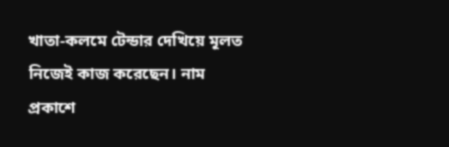খাতা-কলমে টেন্ডার দেখিয়ে মূলত নিজেই কাজ করেছেন। নাম প্রকাশে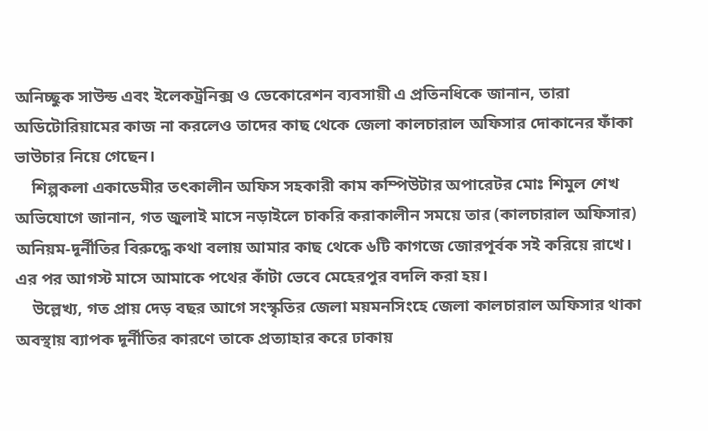অনিচ্ছুক সাউন্ড এবং ইলেকট্রনিক্স ও ডেকোরেশন ব্যবসায়ী এ প্রতিনধিকে জানান, তারা অডিটোরিয়ামের কাজ না করলেও তাদের কাছ থেকে জেলা কালচারাল অফিসার দোকানের ফাঁকা ভাউচার নিয়ে গেছেন।
    শিল্পকলা একাডেমীর তৎকালীন অফিস সহকারী কাম কম্পিউটার অপারেটর মোঃ শিমুল শেখ অভিযোগে জানান, গত জুলাই মাসে নড়াইলে চাকরি করাকালীন সময়ে তার (কালচারাল অফিসার) অনিয়ম-দূর্নীতির বিরুদ্ধে কথা বলায় আমার কাছ থেকে ৬টি কাগজে জোরপূর্বক সই করিয়ে রাখে। এর পর আগস্ট মাসে আমাকে পথের কাঁটা ভেবে মেহেরপুর বদলি করা হয়।
    উল্লেখ্য, গত প্রায় দেড় বছর আগে সংস্কৃতির জেলা ময়মনসিংহে জেলা কালচারাল অফিসার থাকা অবস্থায় ব্যাপক দূর্নীতির কারণে তাকে প্রত্যাহার করে ঢাকায়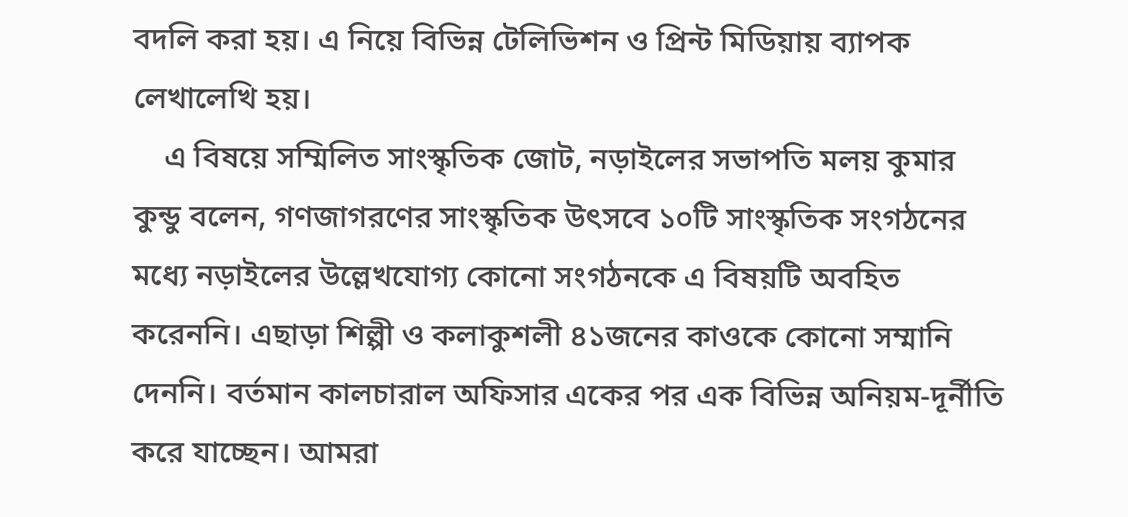বদলি করা হয়। এ নিয়ে বিভিন্ন টেলিভিশন ও প্রিন্ট মিডিয়ায় ব্যাপক লেখালেখি হয়।
    এ বিষয়ে সম্মিলিত সাংস্কৃতিক জোট, নড়াইলের সভাপতি মলয় কুমার কুন্ডু বলেন, গণজাগরণের সাংস্কৃতিক উৎসবে ১০টি সাংস্কৃতিক সংগঠনের মধ্যে নড়াইলের উল্লেখযোগ্য কোনো সংগঠনকে এ বিষয়টি অবহিত করেননি। এছাড়া শিল্পী ও কলাকুশলী ৪১জনের কাওকে কোনো সম্মানি দেননি। বর্তমান কালচারাল অফিসার একের পর এক বিভিন্ন অনিয়ম-দূর্নীতি করে যাচ্ছেন। আমরা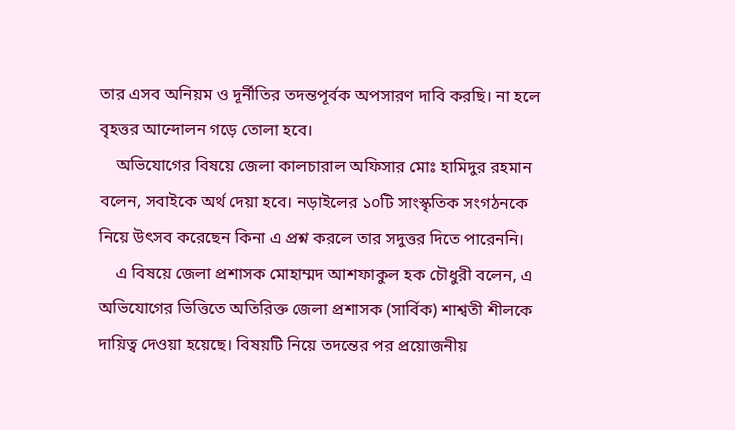তার এসব অনিয়ম ও দূর্নীতির তদন্তপূর্বক অপসারণ দাবি করছি। না হলে বৃহত্তর আন্দোলন গড়ে তোলা হবে।
    অভিযোগের বিষয়ে জেলা কালচারাল অফিসার মোঃ হামিদুর রহমান বলেন, সবাইকে অর্থ দেয়া হবে। নড়াইলের ১০টি সাংস্কৃতিক সংগঠনকে নিয়ে উৎসব করেছেন কিনা এ প্রশ্ন করলে তার সদুত্তর দিতে পারেননি।
    এ বিষয়ে জেলা প্রশাসক মোহাম্মদ আশফাকুল হক চৌধুরী বলেন, এ অভিযোগের ভিত্তিতে অতিরিক্ত জেলা প্রশাসক (সার্বিক) শাশ্বতী শীলকে দায়িত্ব দেওয়া হয়েছে। বিষয়টি নিয়ে তদন্তের পর প্রয়োজনীয়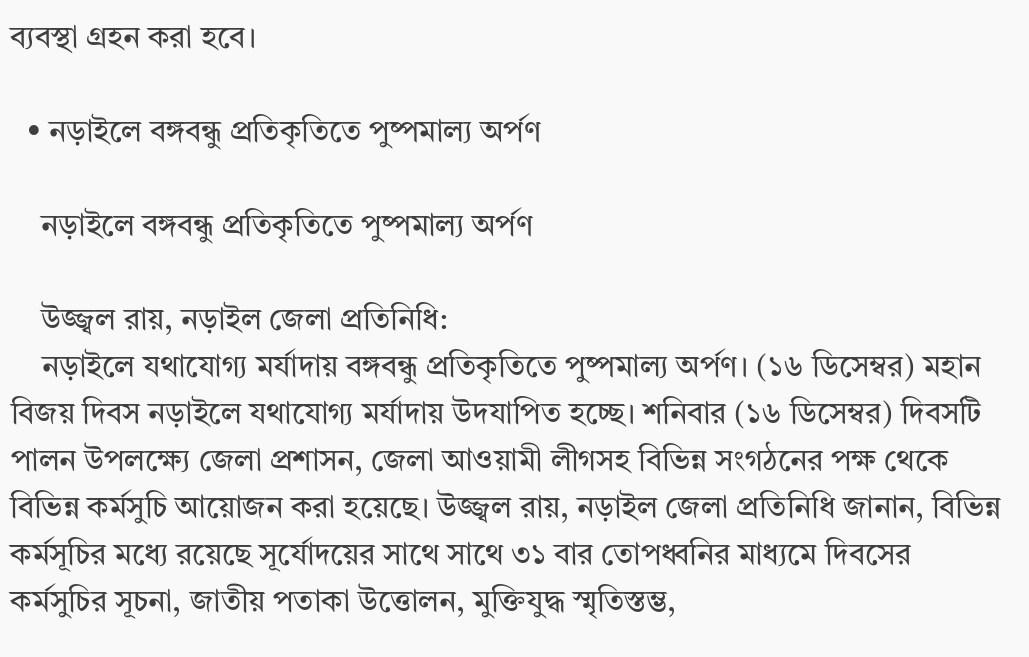ব্যবস্থা গ্রহন করা হবে।

  • নড়াইলে বঙ্গবন্ধু প্রতিকৃতিতে পুষ্পমাল্য অর্পণ

    নড়াইলে বঙ্গবন্ধু প্রতিকৃতিতে পুষ্পমাল্য অর্পণ

    উজ্জ্বল রায়, নড়াইল জেলা প্রতিনিধি:
    নড়াইলে যথাযোগ্য মর্যাদায় বঙ্গবন্ধু প্রতিকৃতিতে পুষ্পমাল্য অর্পণ। (১৬ ডিসেম্বর) মহান বিজয় দিবস নড়াইলে যথাযোগ্য মর্যাদায় উদযাপিত হচ্ছে। শনিবার (১৬ ডিসেম্বর) দিবসটি পালন উপলক্ষ্যে জেলা প্রশাসন, জেলা আওয়ামী লীগসহ বিভিন্ন সংগঠনের পক্ষ থেকে বিভিন্ন কর্মসুচি আয়োজন করা হয়েছে। উজ্জ্বল রায়, নড়াইল জেলা প্রতিনিধি জানান, বিভিন্ন কর্মসূচির মধ্যে রয়েছে সূর্যোদয়ের সাথে সাথে ৩১ বার তোপধ্বনির মাধ্যমে দিবসের কর্মসুচির সূচনা, জাতীয় পতাকা উত্তোলন, মুক্তিযুদ্ধ স্মৃতিস্তম্ভ,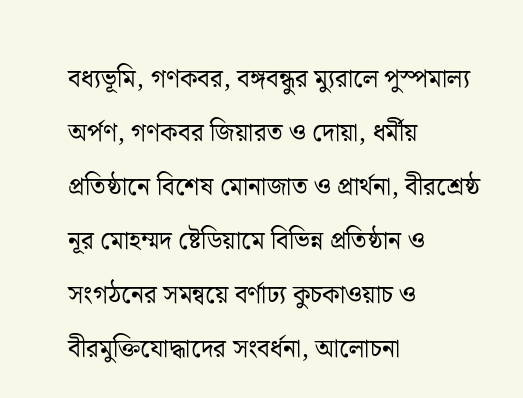বধ্যভূমি, গণকবর, বঙ্গবন্ধুর ম্যুরালে পুস্পমাল্য অর্পণ, গণকবর জিয়ারত ও দোয়া, ধর্মীয় প্রতিষ্ঠানে বিশেষ মোনাজাত ও প্রার্থনা, বীরশ্রেষ্ঠ নূর মোহম্মদ ষ্টেডিয়ামে বিভিন্ন প্রতিষ্ঠান ও সংগঠনের সমন্বয়ে বর্ণাঢ্য কুচকাওয়াচ ও বীরমুক্তিযোদ্ধাদের সংবর্ধনা, আলোচনা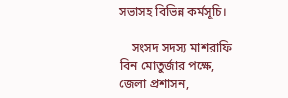সভাসহ বিভিন্ন কর্মসূচি।

    সংসদ সদস্য মাশরাফি বিন মোতুর্জার পক্ষে, জেলা প্রশাসন,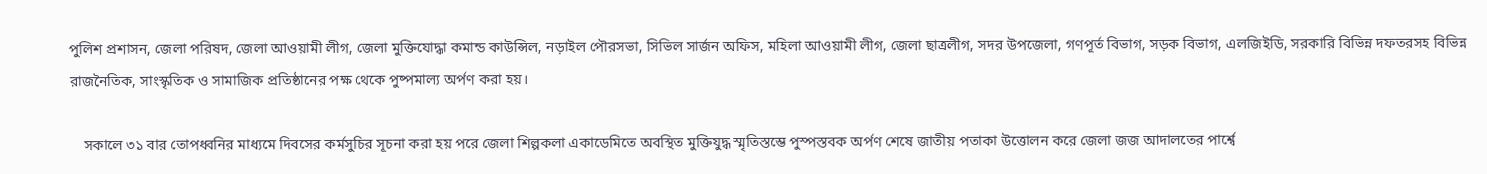পুলিশ প্রশাসন, জেলা পরিষদ, জেলা আওয়ামী লীগ, জেলা মুক্তিযোদ্ধা কমান্ড কাউন্সিল, নড়াইল পৌরসভা, সিভিল সার্জন অফিস, মহিলা আওয়ামী লীগ, জেলা ছাত্রলীগ, সদর উপজেলা, গণপূর্ত বিভাগ, সড়ক বিভাগ, এলজিইডি, সরকারি বিভিন্ন দফতরসহ বিভিন্ন রাজনৈতিক, সাংস্কৃতিক ও সামাজিক প্রতিষ্ঠানের পক্ষ থেকে পুষ্পমাল্য অর্পণ করা হয়।

    সকালে ৩১ বার তোপধ্বনির মাধ্যমে দিবসের কর্মসুচির সূচনা করা হয় পরে জেলা শিল্পকলা একাডেমিতে অবস্থিত মুক্তিযুদ্ধ স্মৃতিস্তম্ভে পুস্পস্তবক অর্পণ শেষে জাতীয় পতাকা উত্তোলন করে জেলা জজ আদালতের পার্শ্বে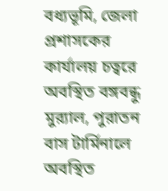বধ্যভূমি, জেলা প্রশাসকের কার্যালয় চত্বরে অবস্থিত বঙ্গবন্ধু মুর‌্যাল, পুরাতন বাস টার্মিনালে অবস্থিত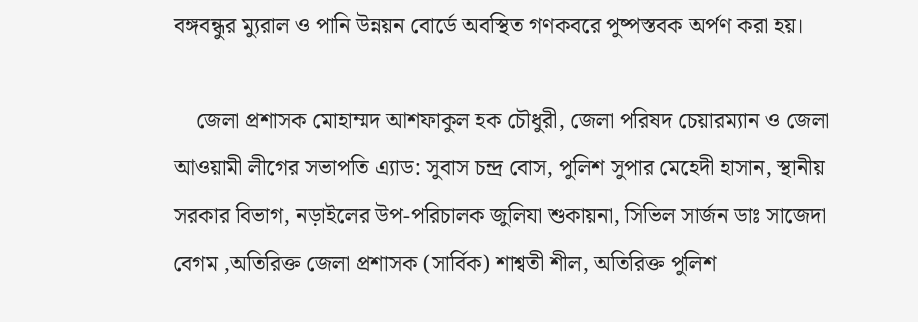বঙ্গবন্ধুর ম্যুরাল ও পানি উন্নয়ন বোর্ডে অবস্থিত গণকবরে পুষ্পস্তবক অর্পণ করা হয়।

    জেলা প্রশাসক মোহাম্মদ আশফাকুল হক চৌধুরী, জেলা পরিষদ চেয়ারম্যান ও জেলা আওয়ামী লীগের সভাপতি এ্যাড: সুবাস চন্দ্র বোস, পুলিশ সুপার মেহেদী হাসান, স্থানীয় সরকার বিভাগ, নড়াইলের উপ-পরিচালক জুলিযা শুকায়না, সিভিল সার্জন ডাঃ সাজেদা বেগম ,অতিরিক্ত জেলা প্রশাসক (সার্বিক) শাশ্বতী শীল, অতিরিক্ত পুলিশ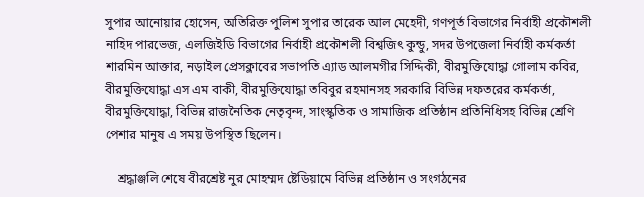সুপার আনোয়ার হোসেন, অতিরিক্ত পুলিশ সুপার তারেক আল মেহেদী, গণপূর্ত বিভাগের নির্বাহী প্রকৌশলী নাহিদ পারভেজ, এলজিইডি বিভাগের নির্বাহী প্রকৌশলী বিশ্বজিৎ কুন্ডু, সদর উপজেলা নির্বাহী কর্মকর্তা শারমিন আক্তার, নড়াইল প্রেসক্লাবের সভাপতি এ্যাড আলমগীর সিদ্দিকী, বীরমুক্তিযোদ্ধা গোলাম কবির, বীরমুক্তিযোদ্ধা এস এম বাকী, বীরমুক্তিযোদ্ধা তবিবুর রহমানসহ সরকারি বিভিন্ন দফতরের কর্মকর্তা, বীরমুক্তিযোদ্ধা, বিভিন্ন রাজনৈতিক নেতৃবৃন্দ, সাংস্কৃতিক ও সামাজিক প্রতিষ্ঠান প্রতিনিধিসহ বিভিন্ন শ্রেণি পেশার মানুষ এ সময় উপস্থিত ছিলেন।

    শ্রদ্ধাঞ্জলি শেষে বীরশ্রেষ্ট নুর মোহম্মদ ষ্টেডিয়ামে বিভিন্ন প্রতিষ্ঠান ও সংগঠনের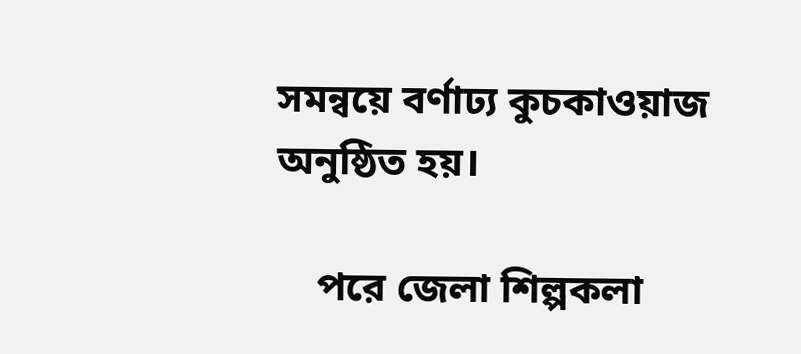সমন্বয়ে বর্ণাঢ্য কুচকাওয়াজ অনুষ্ঠিত হয়।

    পরে জেলা শিল্পকলা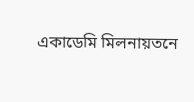একাডেমি মিলনায়তনে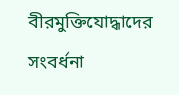বীরমুক্তিযোদ্ধাদের সংবর্ধনা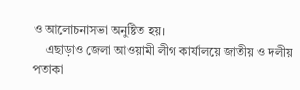ও আলোচনাসভা অনুষ্টিত হয়।
    এছাড়াও জেলা আওয়ামী লীগ কার্যালয়ে জাতীয় ও দলীয় পতাকা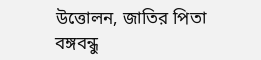উত্তোলন, জাতির পিতা বঙ্গবন্ধু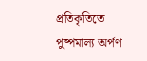প্রতিকৃতিতে পুষ্পমাল্য অর্পণ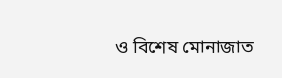ও বিশেষ মোনাজাত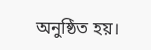অনুষ্ঠিত হয়।